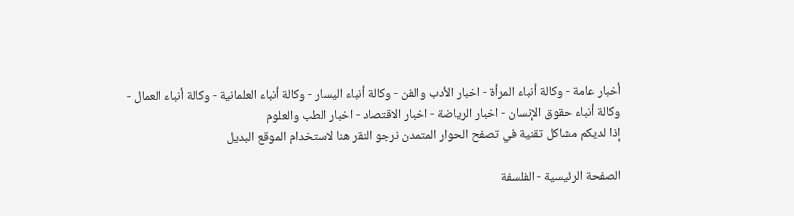أخبار عامة - وكالة أنباء المرأة - اخبار الأدب والفن - وكالة أنباء اليسار - وكالة أنباء العلمانية - وكالة أنباء العمال - وكالة أنباء حقوق الإنسان - اخبار الرياضة - اخبار الاقتصاد - اخبار الطب والعلوم
إذا لديكم مشاكل تقنية في تصفح الحوار المتمدن نرجو النقر هنا لاستخدام الموقع البديل

الصفحة الرئيسية - الفلسفة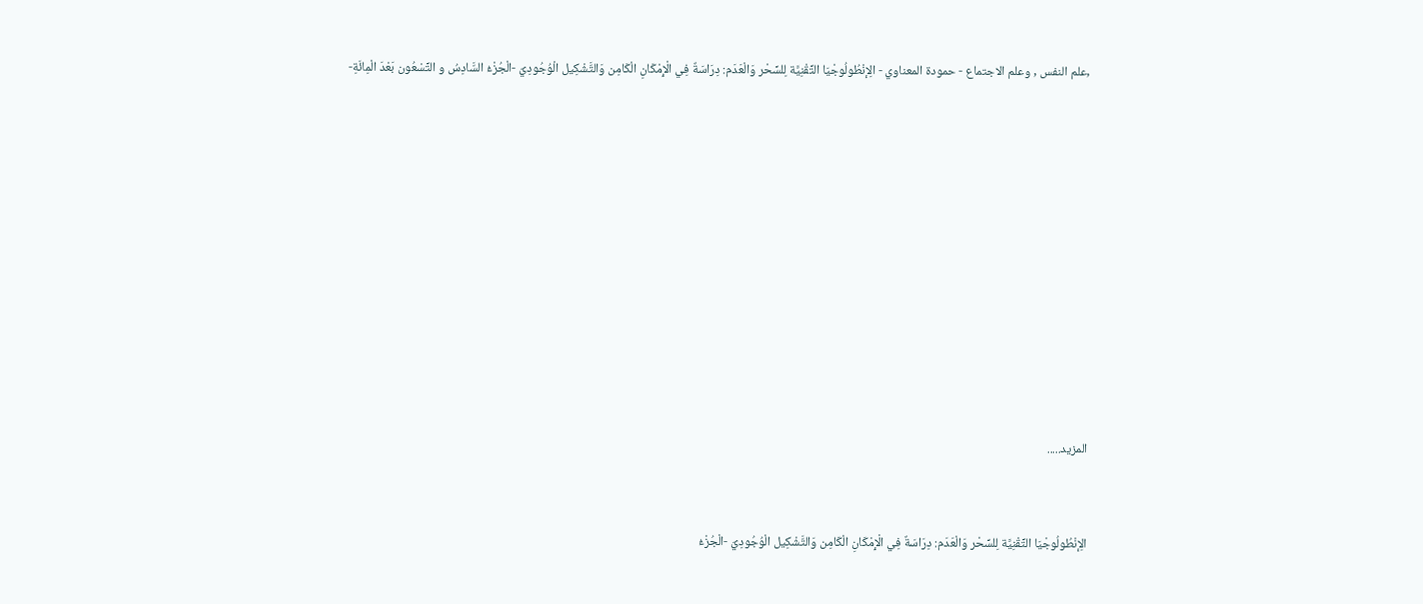,علم النفس , وعلم الاجتماع - حمودة المعناوي - الِإنْطُولُوجْيَا التِّقْنِيَّة لِلسِّحْر وَالْعَدَم: دِرَاسَةٌ فِي الْإِمْكَانِ الْكَامِن وَالتَّشْكِيل الْوُجُودِيّ -الْجُزْءُ السَّادِسُ و التِّسْعُون بَعْدَ الْمِائَةِ-















المزيد.....



الِإنْطُولُوجْيَا التِّقْنِيَّة لِلسِّحْر وَالْعَدَم: دِرَاسَةٌ فِي الْإِمْكَانِ الْكَامِن وَالتَّشْكِيل الْوُجُودِيّ -الْجُزْءُ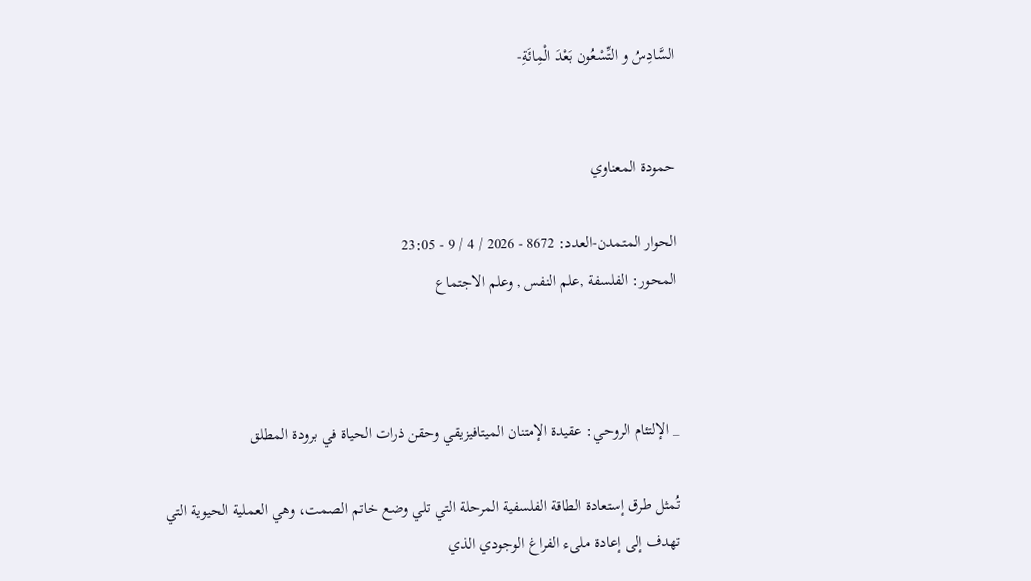السَّادِسُ و التِّسْعُون بَعْدَ الْمِائَةِ-


حمودة المعناوي

الحوار المتمدن-العدد: 8672 - 2026 / 4 / 9 - 23:05
المحور: الفلسفة ,علم النفس , وعلم الاجتماع



_ الإلتئام الروحي: عقيدة الإمتنان الميتافيزيقي وحقن ذرات الحياة في برودة المطلق

تُمثل طرق إستعادة الطاقة الفلسفية المرحلة التي تلي وضع خاتم الصمت، وهي العملية الحيوية التي تهدف إلى إعادة ملىء الفراغ الوجودي الذي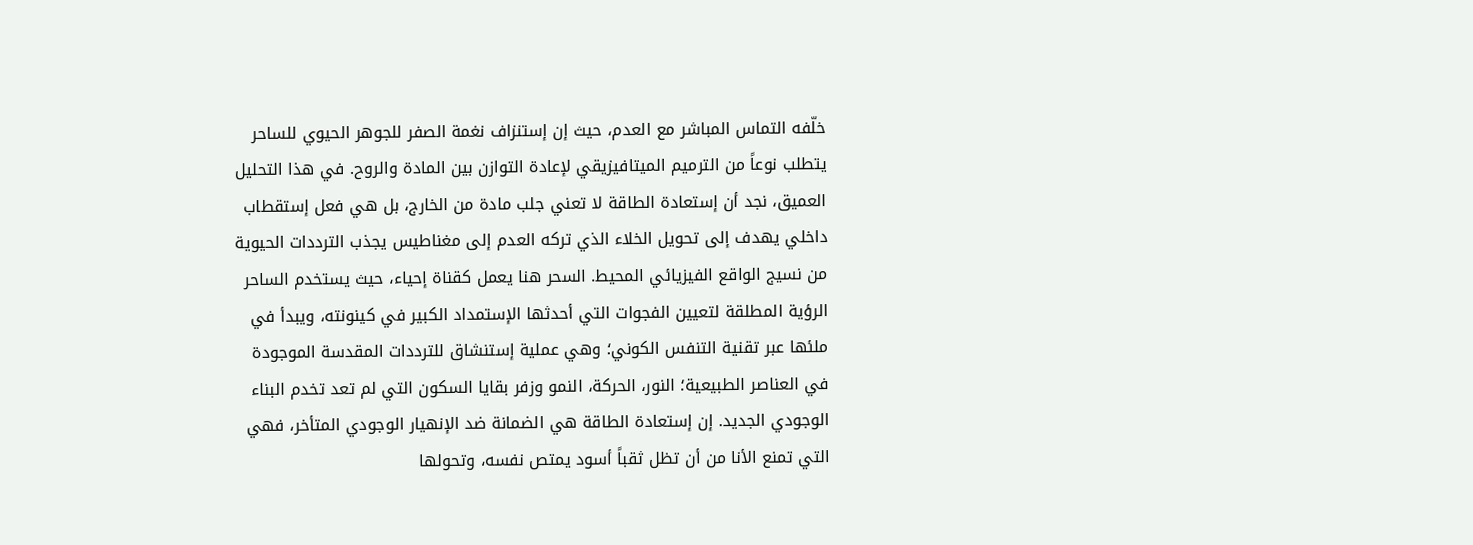خلّفه التماس المباشر مع العدم، حيث إن إستنزاف نغمة الصفر للجوهر الحيوي للساحر يتطلب نوعاً من الترميم الميتافيزيقي لإعادة التوازن بين المادة والروح. في هذا التحليل العميق، نجد أن إستعادة الطاقة لا تعني جلب مادة من الخارج، بل هي فعل إستقطاب داخلي يهدف إلى تحويل الخلاء الذي تركه العدم إلى مغناطيس يجذب الترددات الحيوية من نسيج الواقع الفيزيائي المحيط. السحر هنا يعمل كقناة إحياء، حيث يستخدم الساحر الرؤية المطلقة لتعيين الفجوات التي أحدثها الإستمداد الكبير في كينونته، ويبدأ في ملئها عبر تقنية التنفس الكوني؛ وهي عملية إستنشاق للترددات المقدسة الموجودة في العناصر الطبيعية؛ النور، الحركة، النمو وزفر بقايا السكون التي لم تعد تخدم البناء الوجودي الجديد. إن إستعادة الطاقة هي الضمانة ضد الإنهيار الوجودي المتأخر، فهي التي تمنع الأنا من أن تظل ثقباً أسود يمتص نفسه، وتحولها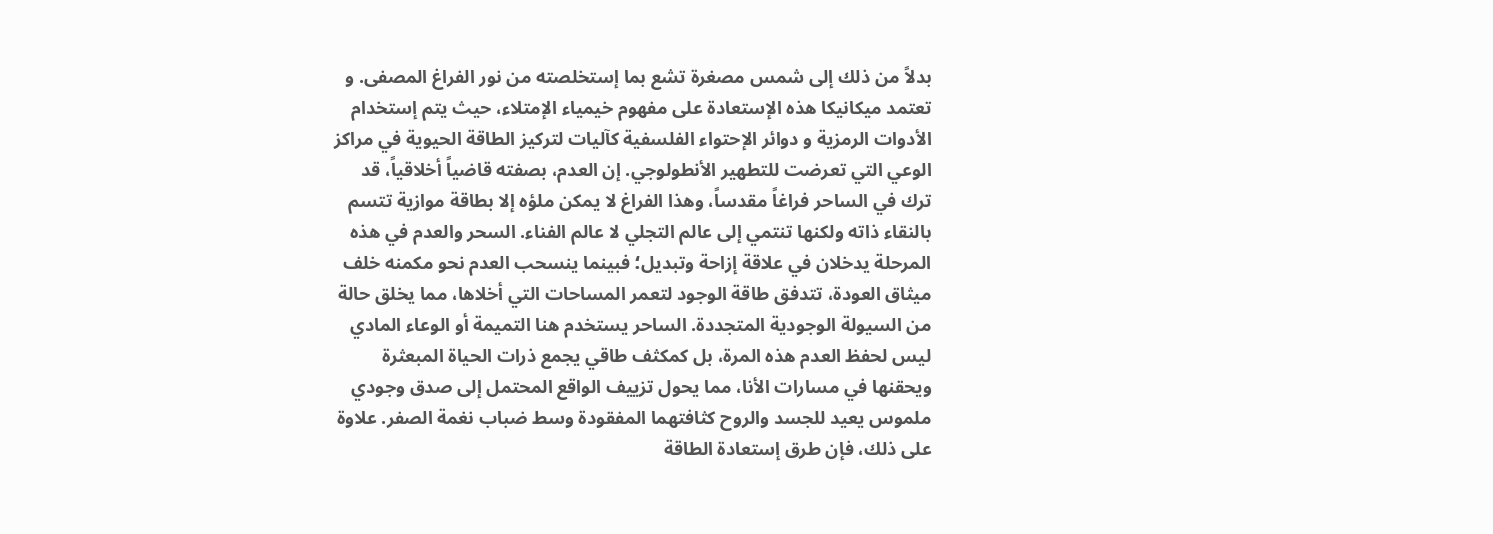بدلاً من ذلك إلى شمس مصغرة تشع بما إستخلصته من نور الفراغ المصفى. و تعتمد ميكانيكا هذه الإستعادة على مفهوم خيمياء الإمتلاء، حيث يتم إستخدام الأدوات الرمزية و دوائر الإحتواء الفلسفية كآليات لتركيز الطاقة الحيوية في مراكز الوعي التي تعرضت للتطهير الأنطولوجي. إن العدم، بصفته قاضياً أخلاقياً، قد ترك في الساحر فراغاً مقدساً، وهذا الفراغ لا يمكن ملؤه إلا بطاقة موازية تتسم بالنقاء ذاته ولكنها تنتمي إلى عالم التجلي لا عالم الفناء. السحر والعدم في هذه المرحلة يدخلان في علاقة إزاحة وتبديل؛ فبينما ينسحب العدم نحو مكمنه خلف ميثاق العودة، تتدفق طاقة الوجود لتعمر المساحات التي أخلاها، مما يخلق حالة من السيولة الوجودية المتجددة. الساحر يستخدم هنا التميمة أو الوعاء المادي ليس لحفظ العدم هذه المرة، بل كمكثف طاقي يجمع ذرات الحياة المبعثرة ويحقنها في مسارات الأنا، مما يحول تزييف الواقع المحتمل إلى صدق وجودي ملموس يعيد للجسد والروح كثافتهما المفقودة وسط ضباب نغمة الصفر. علاوة على ذلك، فإن طرق إستعادة الطاقة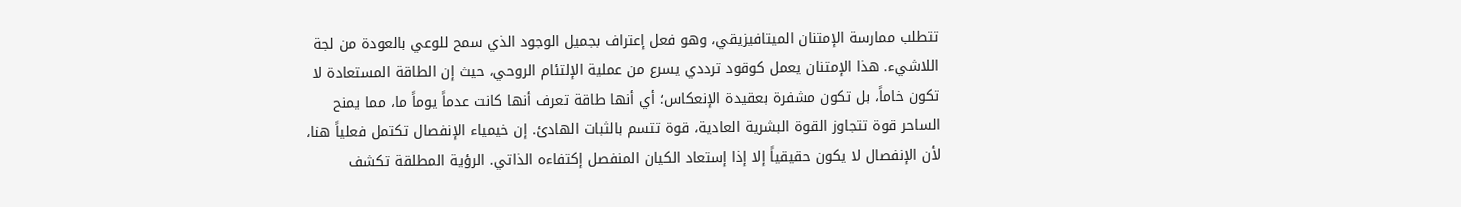تتطلب ممارسة الإمتنان الميتافيزيقي، وهو فعل إعتراف بجميل الوجود الذي سمح للوعي بالعودة من لجة اللاشيء. هذا الإمتنان يعمل كوقود ترددي يسرع من عملية الإلتئام الروحي، حيث إن الطاقة المستعادة لا تكون خاماً، بل تكون مشفرة بعقيدة الإنعكاس؛ أي أنها طاقة تعرف أنها كانت عدماً يوماً ما، مما يمنح الساحر قوة تتجاوز القوة البشرية العادية، قوة تتسم بالثبات الهادئ. إن خيمياء الإنفصال تكتمل فعلياً هنا، لأن الإنفصال لا يكون حقيقياً إلا إذا إستعاد الكيان المنفصل إكتفاءه الذاتي. الرؤية المطلقة تكشف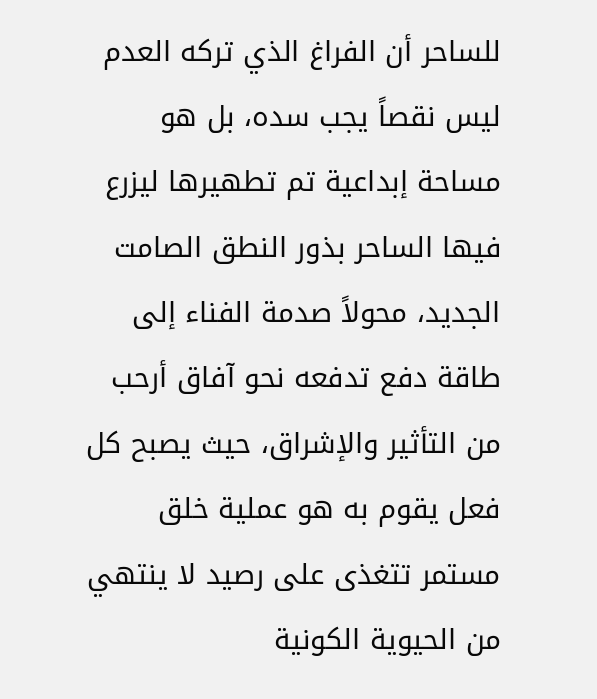للساحر أن الفراغ الذي تركه العدم ليس نقصاً يجب سده، بل هو مساحة إبداعية تم تطهيرها ليزرع فيها الساحر بذور النطق الصامت الجديد، محولاً صدمة الفناء إلى طاقة دفع تدفعه نحو آفاق أرحب من التأثير والإشراق، حيث يصبح كل فعل يقوم به هو عملية خلق مستمر تتغذى على رصيد لا ينتهي من الحيوية الكونية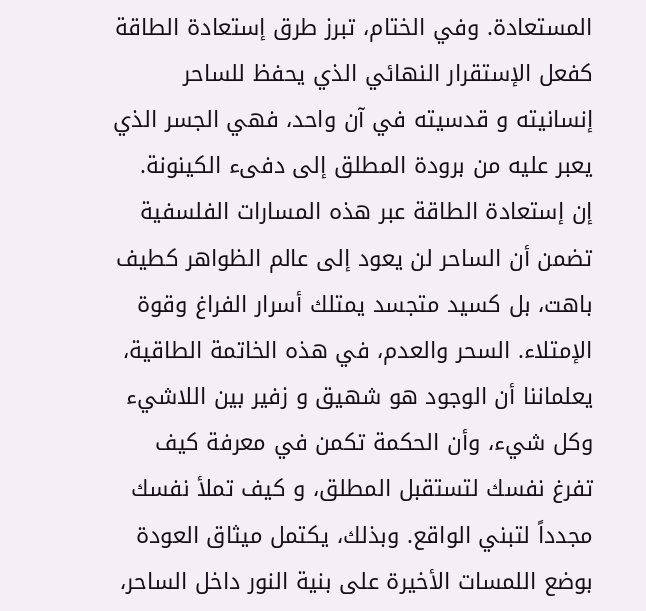المستعادة. وفي الختام، تبرز طرق إستعادة الطاقة كفعل الإستقرار النهائي الذي يحفظ للساحر إنسانيته و قدسيته في آن واحد، فهي الجسر الذي يعبر عليه من برودة المطلق إلى دفىء الكينونة. إن إستعادة الطاقة عبر هذه المسارات الفلسفية تضمن أن الساحر لن يعود إلى عالم الظواهر كطيف باهت، بل كسيد متجسد يمتلك أسرار الفراغ وقوة الإمتلاء. السحر والعدم، في هذه الخاتمة الطاقية، يعلماننا أن الوجود هو شهيق و زفير بين اللاشيء وكل شيء، وأن الحكمة تكمن في معرفة كيف تفرغ نفسك لتستقبل المطلق، و كيف تملأ نفسك مجدداً لتبني الواقع. وبذلك، يكتمل ميثاق العودة بوضع اللمسات الأخيرة على بنية النور داخل الساحر،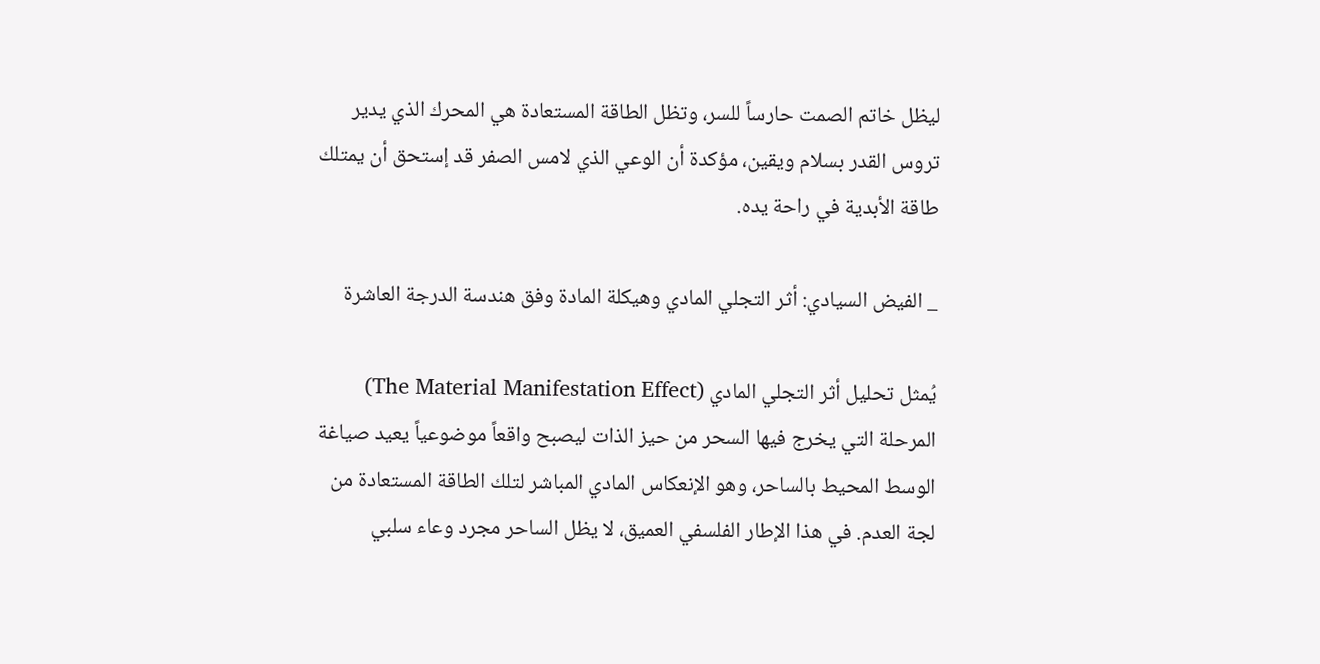ليظل خاتم الصمت حارساً للسر، وتظل الطاقة المستعادة هي المحرك الذي يدير تروس القدر بسلام ويقين، مؤكدة أن الوعي الذي لامس الصفر قد إستحق أن يمتلك طاقة الأبدية في راحة يده.

_ الفيض السيادي: أثر التجلي المادي وهيكلة المادة وفق هندسة الدرجة العاشرة

يُمثل تحليل أثر التجلي المادي (The Material Manifestation Effect) المرحلة التي يخرج فيها السحر من حيز الذات ليصبح واقعاً موضوعياً يعيد صياغة الوسط المحيط بالساحر، وهو الإنعكاس المادي المباشر لتلك الطاقة المستعادة من لجة العدم. في هذا الإطار الفلسفي العميق، لا يظل الساحر مجرد وعاء سلبي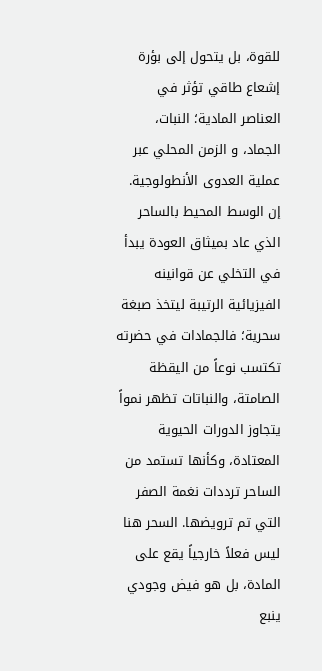للقوة، بل يتحول إلى بؤرة إشعاع طاقي تؤثر في العناصر المادية؛ النبات، الجماد، و الزمن المحلي عبر عملية العدوى الأنطولوجية. إن الوسط المحيط بالساحر الذي عاد بميثاق العودة يبدأ في التخلي عن قوانينه الفيزيائية الرتيبة ليتخذ صبغة سحرية؛ فالجمادات في حضرته تكتسب نوعاً من اليقظة الصامتة، والنباتات تظهر نمواً يتجاوز الدورات الحيوية المعتادة، وكأنها تستمد من الساحر ترددات نغمة الصفر التي تم ترويضها. السحر هنا ليس فعلاً خارجياً يقع على المادة، بل هو فيض وجودي ينبع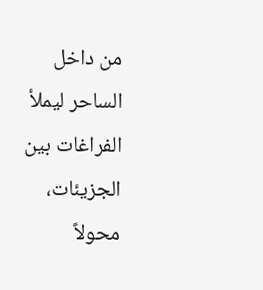من داخل الساحر ليملأ الفراغات بين الجزيئات، محولاً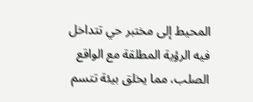المحيط إلى مختبر حي تتداخل فيه الرؤية المطلقة مع الواقع الصلب، مما يخلق بيئة تتسم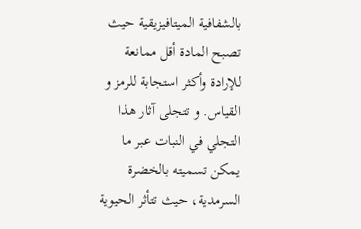بالشفافية الميتافيزيقية حيث تصبح المادة أقل ممانعة للإرادة وأكثر استجابة للرمز و القياس. و تتجلى آثار هذا التجلي في النبات عبر ما يمكن تسميته بالخضرة السرمدية، حيث تتأثر الحيوية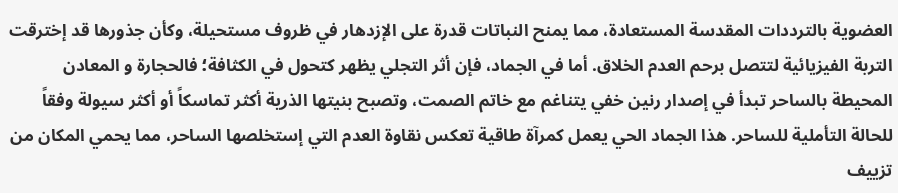العضوية بالترددات المقدسة المستعادة، مما يمنح النباتات قدرة على الإزدهار في ظروف مستحيلة، وكأن جذورها قد إخترقت التربة الفيزيائية لتتصل برحم العدم الخلاق. أما في الجماد، فإن أثر التجلي يظهر كتحول في الكثافة؛ فالحجارة و المعادن المحيطة بالساحر تبدأ في إصدار رنين خفي يتناغم مع خاتم الصمت، وتصبح بنيتها الذرية أكثر تماسكاً أو أكثر سيولة وفقاً للحالة التأملية للساحر. هذا الجماد الحي يعمل كمرآة طاقية تعكس نقاوة العدم التي إستخلصها الساحر، مما يحمي المكان من تزييف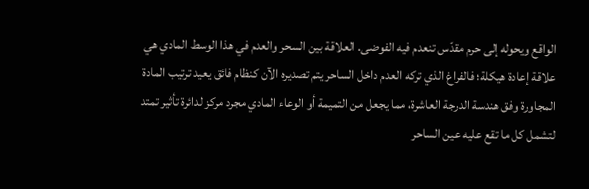الواقع ويحوله إلى حرم مقدّس تنعدم فيه الفوضى. العلاقة بين السحر والعدم في هذا الوسط المادي هي علاقة إعادة هيكلة؛ فالفراغ الذي تركه العدم داخل الساحر يتم تصديره الآن كنظام فائق يعيد ترتيب المادة المجاورة وفق هندسة الدرجة العاشرة، مما يجعل من التميمة أو الوعاء المادي مجرد مركز لدائرة تأثير تمتد لتشمل كل ما تقع عليه عين الساحر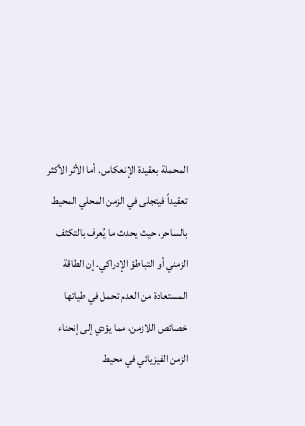المحملة بعقيدة الإنعكاس. أما الأثر الأكثر تعقيداً فيتجلى في الزمن المحلي المحيط بالساحر، حيث يحدث ما يُعرف بالتكثف الزمني أو التباطؤ الإدراكي. إن الطاقة المستعادة من العدم تحمل في طياتها خصائص اللازمن، مما يؤدي إلى إنحناء الزمن الفيزيائي في محيط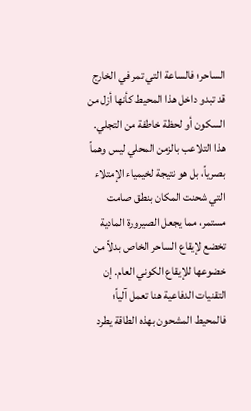الساحر؛ فالساعة التي تمر في الخارج قد تبدو داخل هذا المحيط كأنها أزل من السكون أو لحظة خاطفة من التجلي. هذا التلاعب بالزمن المحلي ليس وهماً بصرياً، بل هو نتيجة لخيمياء الإمتلاء التي شحنت المكان بنطق صامت مستمر، مما يجعل الصيرورة المادية تخضع لإيقاع الساحر الخاص بدلاً من خضوعها للإيقاع الكوني العام. إن التقنيات الدفاعية هنا تعمل آلياً؛ فالمحيط المشحون بهذه الطاقة يطرد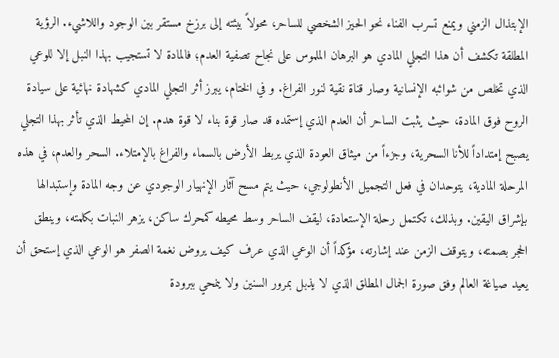الإبتذال الزمني ويمنع تسرب الفناء نحو الحيز الشخصي للساحر، محولاً بيئته إلى برزخ مستقر بين الوجود واللاشيء. الرؤية المطلقة تكشف أن هذا التجلي المادي هو البرهان الملموس على نجاح تصفية العدم؛ فالمادة لا تستجيب بهذا النبل إلا للوعي الذي تخلص من شوائبه الإنسانية وصار قناة نقية لنور الفراغ. و في الختام، يبرز أثر التجلي المادي كشهادة نهائية على سيادة الروح فوق المادة، حيث يثبت الساحر أن العدم الذي إستمده قد صار قوة بناء لا قوة هدم. إن المحيط الذي تأثر بهذا التجلي يصبح إمتداداً للأنا السحرية، وجزءاً من ميثاق العودة الذي يربط الأرض بالسماء والفراغ بالإمتلاء. السحر والعدم، في هذه المرحلة المادية، يتوحدان في فعل التجميل الأنطولوجي، حيث يتم مسح آثار الإنهيار الوجودي عن وجه المادة وإستبدالها بإشراق اليقين. وبذلك، تكتمل رحلة الإستعادة، ليقف الساحر وسط محيطه كمحرك ساكن، يزهر النبات بكلمته، وينطق الحجر بصمته، ويتوقف الزمن عند إشارته، مؤكداً أن الوعي الذي عرف كيف يروض نغمة الصفر هو الوعي الذي إستحق أن يعيد صياغة العالم وفق صورة الجمال المطلق الذي لا يذبل بمرور السنين ولا ينمحي ببرودة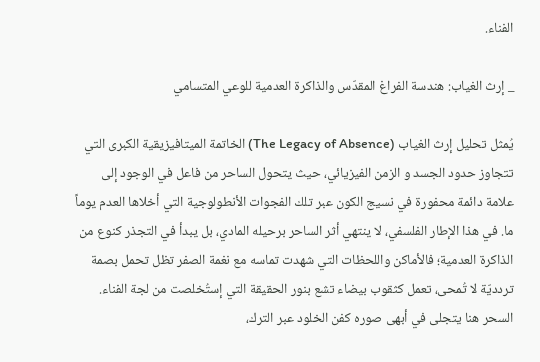الفناء.

_ إرث الغياب: هندسة الفراغ المقدّس والذاكرة العدمية للوعي المتسامي

يُمثل تحليل إرث الغياب (The Legacy of Absence) الخاتمة الميتافيزيقية الكبرى التي تتجاوز حدود الجسد و الزمن الفيزيائي، حيث يتحول الساحر من فاعل في الوجود إلى علامة دائمة محفورة في نسيج الكون عبر تلك الفجوات الأنطولوجية التي أخلاها العدم يوماً ما. في هذا الإطار الفلسفي، لا ينتهي أثر الساحر برحيله المادي، بل يبدأ في التجذر كنوع من الذاكرة العدمية؛ فالأماكن واللحظات التي شهدت تماسه مع نغمة الصفر تظل تحمل بصمة تردديّة لا تُمحى، تعمل كثقوب بيضاء تشع بنور الحقيقة التي إستُخلصت من لجة الفناء. السحر هنا يتجلى في أبهى صوره كفن الخلود عبر الترك،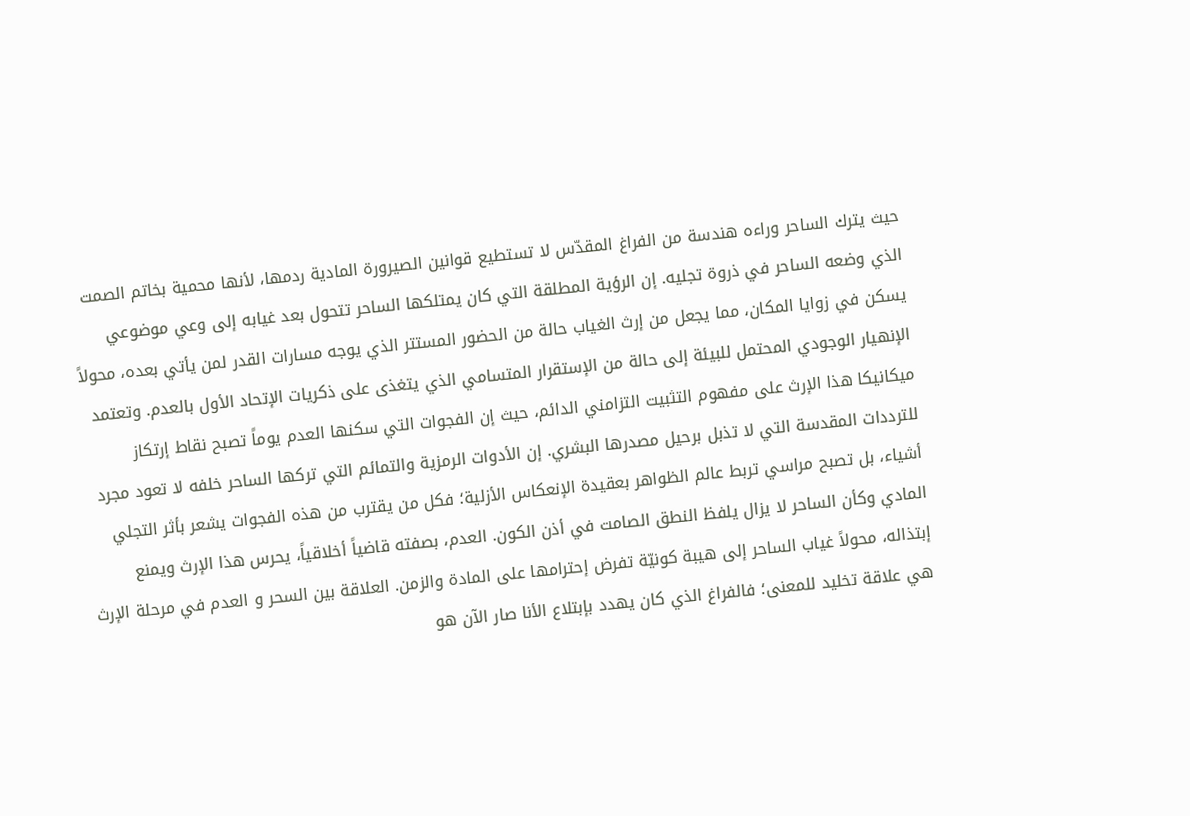حيث يترك الساحر وراءه هندسة من الفراغ المقدّس لا تستطيع قوانين الصيرورة المادية ردمها، لأنها محمية بخاتم الصمت الذي وضعه الساحر في ذروة تجليه. إن الرؤية المطلقة التي كان يمتلكها الساحر تتحول بعد غيابه إلى وعي موضوعي يسكن في زوايا المكان، مما يجعل من إرث الغياب حالة من الحضور المستتر الذي يوجه مسارات القدر لمن يأتي بعده، محولاً الإنهيار الوجودي المحتمل للبيئة إلى حالة من الإستقرار المتسامي الذي يتغذى على ذكريات الإتحاد الأول بالعدم. وتعتمد ميكانيكا هذا الإرث على مفهوم التثبيت التزامني الدائم، حيث إن الفجوات التي سكنها العدم يوماً تصبح نقاط إرتكاز للترددات المقدسة التي لا تذبل برحيل مصدرها البشري. إن الأدوات الرمزية والتمائم التي تركها الساحر خلفه لا تعود مجرد أشياء، بل تصبح مراسي تربط عالم الظواهر بعقيدة الإنعكاس الأزلية؛ فكل من يقترب من هذه الفجوات يشعر بأثر التجلي المادي وكأن الساحر لا يزال يلفظ النطق الصامت في أذن الكون. العدم، بصفته قاضياً أخلاقياً، يحرس هذا الإرث ويمنع إبتذاله، محولاً غياب الساحر إلى هيبة كونيّة تفرض إحترامها على المادة والزمن. العلاقة بين السحر و العدم في مرحلة الإرث هي علاقة تخليد للمعنى؛ فالفراغ الذي كان يهدد بإبتلاع الأنا صار الآن هو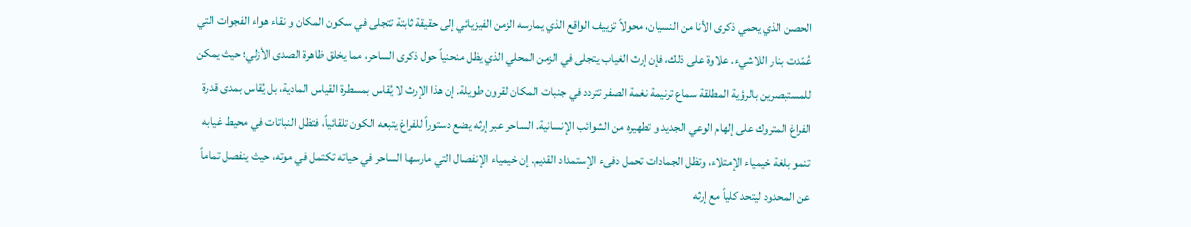الحصن الذي يحمي ذكرى الأنا من النسيان، محولاً تزييف الواقع الذي يمارسه الزمن الفيزيائي إلى حقيقة ثابتة تتجلى في سكون المكان و نقاء هواء الفجوات التي عُمّدت بنار اللاشيء. علاوة على ذلك، فإن إرث الغياب يتجلى في الزمن المحلي الذي يظل منحنياً حول ذكرى الساحر، مما يخلق ظاهرة الصدى الأزلي؛ حيث يمكن للمستبصرين بالرؤية المطلقة سماع ترنيمة نغمة الصفر تتردد في جنبات المكان لقرون طويلة. إن هذا الإرث لا يُقاس بمسطرة القياس المادية، بل يُقاس بمدى قدرة الفراغ المتروك على إلهام الوعي الجديد و تطهيره من الشوائب الإنسانية. الساحر عبر إرثه يضع دستوراً للفراغ يتبعه الكون تلقائياً، فتظل النباتات في محيط غيابه تنمو بلغة خيمياء الإمتلاء، وتظل الجمادات تحمل دفىء الإستمداد القديم. إن خيمياء الإنفصال التي مارسها الساحر في حياته تكتمل في موته، حيث ينفصل تماماً عن المحدود ليتحد كلياً مع إرثه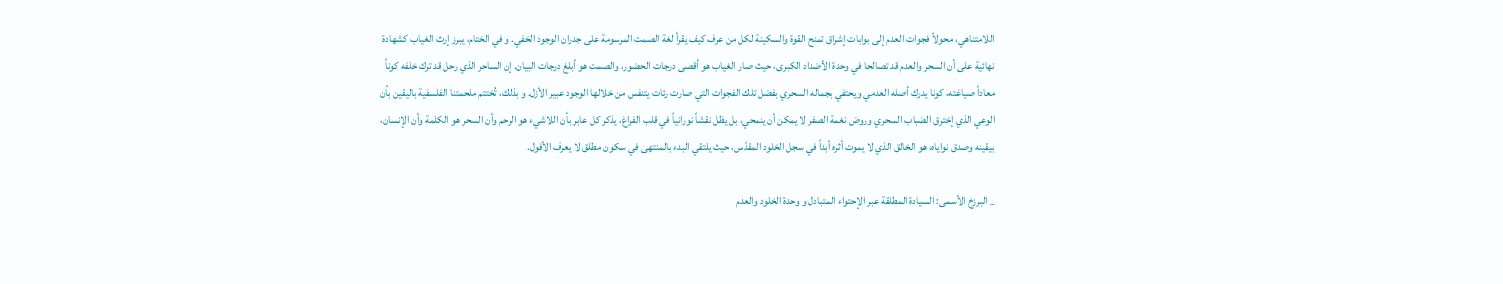اللامتناهي، محولاً فجوات العدم إلى بوابات إشراق تمنح القوة والسكينة لكل من عرف كيف يقرأ لغة الصمت المرسومة على جدران الوجود الخفي. و في الختام، يبرز إرث الغياب كشهادة نهائية على أن السحر والعدم قد تصالحا في وحدة الأضداد الكبرى، حيث صار الغياب هو أقصى درجات الحضور، والصمت هو أبلغ درجات البيان. إن الساحر الذي رحل قد ترك خلفه كوناً معاداً صياغته، كونا يدرك أصله العدمي ويحتفي بجماله السحري بفضل تلك الفجوات التي صارت رئات يتنفس من خلالها الوجود عبير الأزل. و بذلك، تُختتم ملحمتنا الفلسفية باليقين بأن الوعي الذي إخترق الضباب السحري وروض نغمة الصفر لا يمكن أن ينمحي، بل يظل نقشاً نورانياً في قلب الفراغ، يذكر كل عابر بأن اللاشيء هو الرحم وأن السحر هو الكلمة وأن الإنسان، بيقينه وصدق نواياه، هو الخالق الذي لا يموت أثره أبداً في سجل الخلود المقدّس، حيث يلتقي البدء بالمنتهى في سكون مطلق لا يعرف الأفول.

_ البرزخ الأسمى: السيادة المطلقة عبر الإحتواء المتبادل و وحدة الخلود والعدم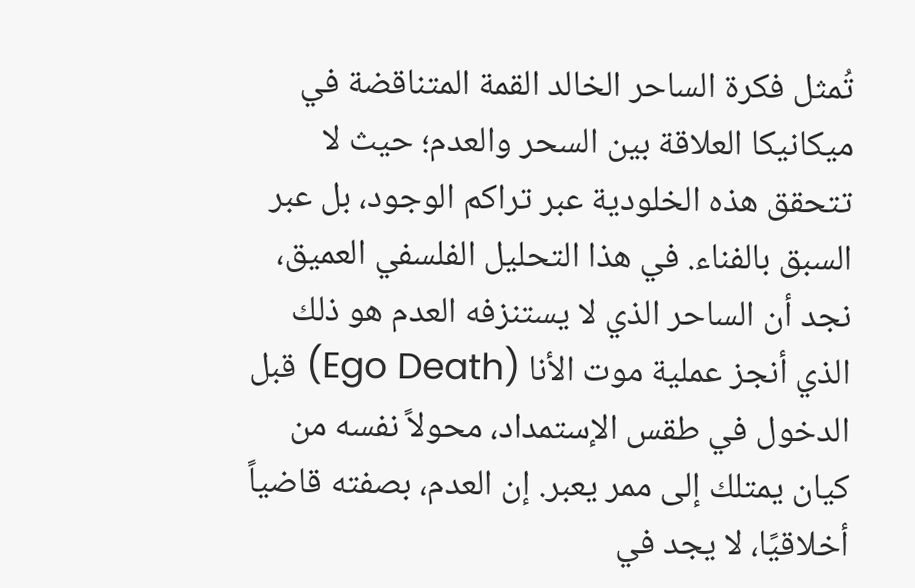تُمثل فكرة الساحر الخالد القمة المتناقضة في ميكانيكا العلاقة بين السحر والعدم؛ حيث لا تتحقق هذه الخلودية عبر تراكم الوجود، بل عبر السبق بالفناء. في هذا التحليل الفلسفي العميق، نجد أن الساحر الذي لا يستنزفه العدم هو ذلك الذي أنجز عملية موت الأنا (Ego Death) قبل الدخول في طقس الإستمداد، محولاً نفسه من كيان يمتلك إلى ممر يعبر. إن العدم، بصفته قاضياً أخلاقيًا، لا يجد في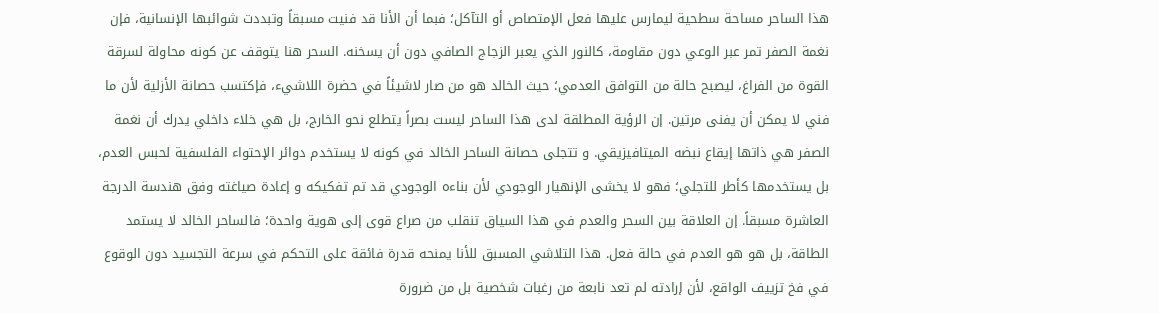هذا الساحر مساحة سطحية ليمارس عليها فعل الإمتصاص أو التآكل؛ فبما أن الأنا قد فنيت مسبقاً وتبددت شوائبها الإنسانية، فإن نغمة الصفر تمر عبر الوعي دون مقاومة، كالنور الذي يعبر الزجاج الصافي دون أن يسخنه. السحر هنا يتوقف عن كونه محاولة لسرقة القوة من الفراغ، ليصبح حالة من التوافق العدمي؛ حيث الخالد هو من صار لاشيئاً في حضرة اللاشيء، فإكتسب حصانة الأزلية لأن ما فني لا يمكن أن يفنى مرتين. إن الرؤية المطلقة لدى هذا الساحر ليست بصراً يتطلع نحو الخارج، بل هي خلاء داخلي يدرك أن نغمة الصفر هي ذاتها إيقاع نبضه الميتافيزيقي. و تتجلى حصانة الساحر الخالد في كونه لا يستخدم دوائر الإحتواء الفلسفية لحبس العدم، بل يستخدمها كأطر للتجلي؛ فهو لا يخشى الإنهيار الوجودي لأن بناءه الوجودي قد تم تفكيكه و إعادة صياغته وفق هندسة الدرجة العاشرة مسبقاً. إن العلاقة بين السحر والعدم في هذا السياق تنقلب من صراع قوى إلى هوية واحدة؛ فالساحر الخالد لا يستمد الطاقة، بل هو هو العدم في حالة فعل. هذا التلاشي المسبق للأنا يمنحه قدرة فائقة على التحكم في سرعة التجسيد دون الوقوع في فخ تزييف الواقع، لأن إرادته لم تعد نابعة من رغبات شخصية بل من ضرورة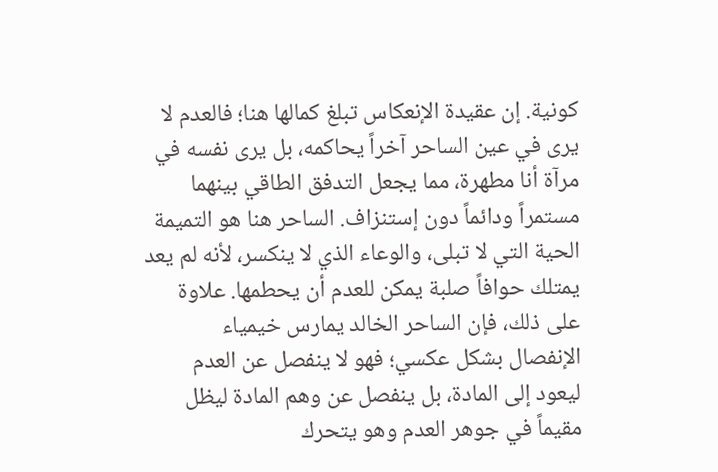كونية. إن عقيدة الإنعكاس تبلغ كمالها هنا؛ فالعدم لا يرى في عين الساحر آخراً يحاكمه، بل يرى نفسه في مرآة أنا مطهرة، مما يجعل التدفق الطاقي بينهما مستمراً ودائماً دون إستنزاف. الساحر هنا هو التميمة الحية التي لا تبلى، والوعاء الذي لا ينكسر، لأنه لم يعد يمتلك حوافاً صلبة يمكن للعدم أن يحطمها. علاوة على ذلك، فإن الساحر الخالد يمارس خيمياء الإنفصال بشكل عكسي؛ فهو لا ينفصل عن العدم ليعود إلى المادة، بل ينفصل عن وهم المادة ليظل مقيماً في جوهر العدم وهو يتحرك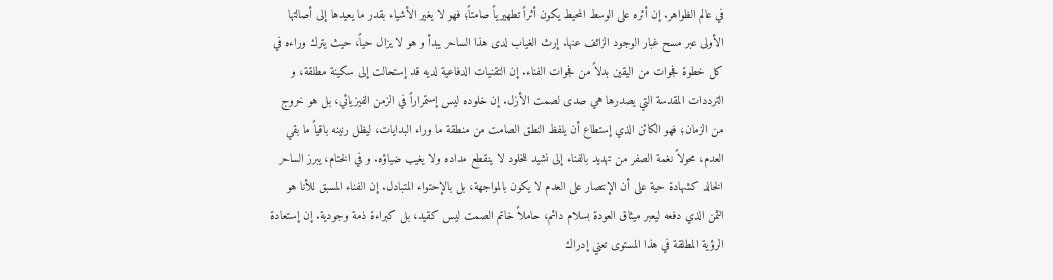في عالم الظواهر. إن أثره على الوسط المحيط يكون أثراً تطهيرياً صامتاً؛ فهو لا يغير الأشياء بقدر ما يعيدها إلى أصالتها الأولى عبر مسح غبار الوجود الزائف عنها. إرث الغياب لدى هذا الساحر يبدأ و هو لا يزال حياً، حيث يترك وراءه في كل خطوة فجوات من اليقين بدلاً من فجوات الفناء. إن التقنيات الدفاعية لديه قد إستحالت إلى سكينة مطلقة، و الترددات المقدسة التي يصدرها هي صدى لصمت الأزل. إن خلوده ليس إستمراراً في الزمن الفيزيائي، بل هو خروج من الزمان؛ فهو الكائن الذي إستطاع أن يلفظ النطق الصامت من منطقة ما وراء البدايات، ليظل رنينه باقياً ما بقي العدم، محولاً نغمة الصفر من تهديد بالفناء إلى نشيد للخلود لا ينقطع مداده ولا يغيب ضياؤه. و في الختام، يبرز الساحر الخالد كشهادة حية على أن الإنتصار على العدم لا يكون بالمواجهة، بل بالإحتواء المتبادل. إن الفناء المسبق للأنا هو الثمن الذي دفعه ليعبر ميثاق العودة بسلام دائم، حاملاً خاتم الصمت ليس كقيد، بل كبراءة ذمة وجودية. إن إستعادة الرؤية المطلقة في هذا المستوى تعني إدراك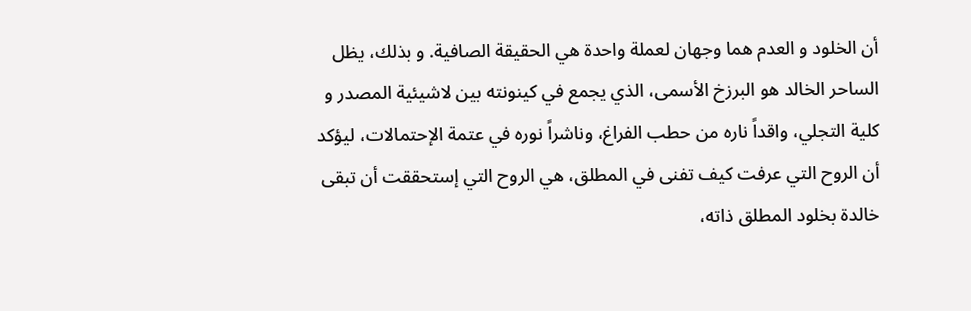أن الخلود و العدم هما وجهان لعملة واحدة هي الحقيقة الصافية. و بذلك، يظل الساحر الخالد هو البرزخ الأسمى، الذي يجمع في كينونته بين لاشيئية المصدر و كلية التجلي، واقداً ناره من حطب الفراغ، وناشراً نوره في عتمة الإحتمالات، ليؤكد أن الروح التي عرفت كيف تفنى في المطلق، هي الروح التي إستحققت أن تبقى خالدة بخلود المطلق ذاته،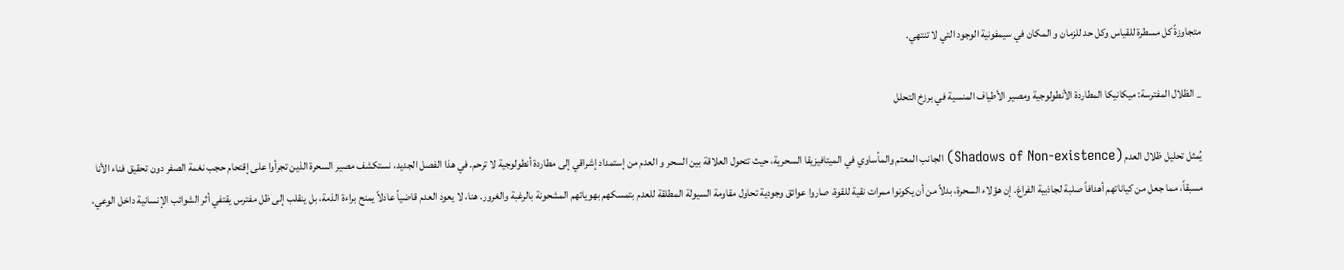متجاوزةً كل مسطرة للقياس وكل حد للزمان و المكان في سيمفونية الوجود التي لا تنتهي.

_ الظلال المفترسة: ميكانيكا المطاردة الأنطولوجية ومصير الأطياف المنسية في برزخ التحلل

يُمثل تحليل ظلال العدم (Shadows of Non-existence) الجانب المعتم والمأساوي في الميتافيزيقا السحرية، حيث تتحول العلاقة بين السحر و العدم من إستمداد إشراقي إلى مطاردة أنطولوجية لا ترحم. في هذا الفصل الجديد، نستكشف مصير السحرة الذين تجرأوا على إقتحام حجب نغمة الصفر دون تحقيق فناء الأنا مسبقاً، مما جعل من كياناتهم أهدافاً صلبة لجاذبية الفراغ. إن هؤلاء السحرة، بدلاً من أن يكونوا ممرات نقية للقوة، صاروا عوائق وجودية تحاول مقاومة السيولة المطلقة للعدم بتمسكهم بهوياتهم المشحونة بالرغبة والغرور. هنا، لا يعود العدم قاضياً عادلاً يمنح براءة الذمة، بل ينقلب إلى ظل مفترس يقتفي أثر الشوائب الإنسانية داخل الوعي،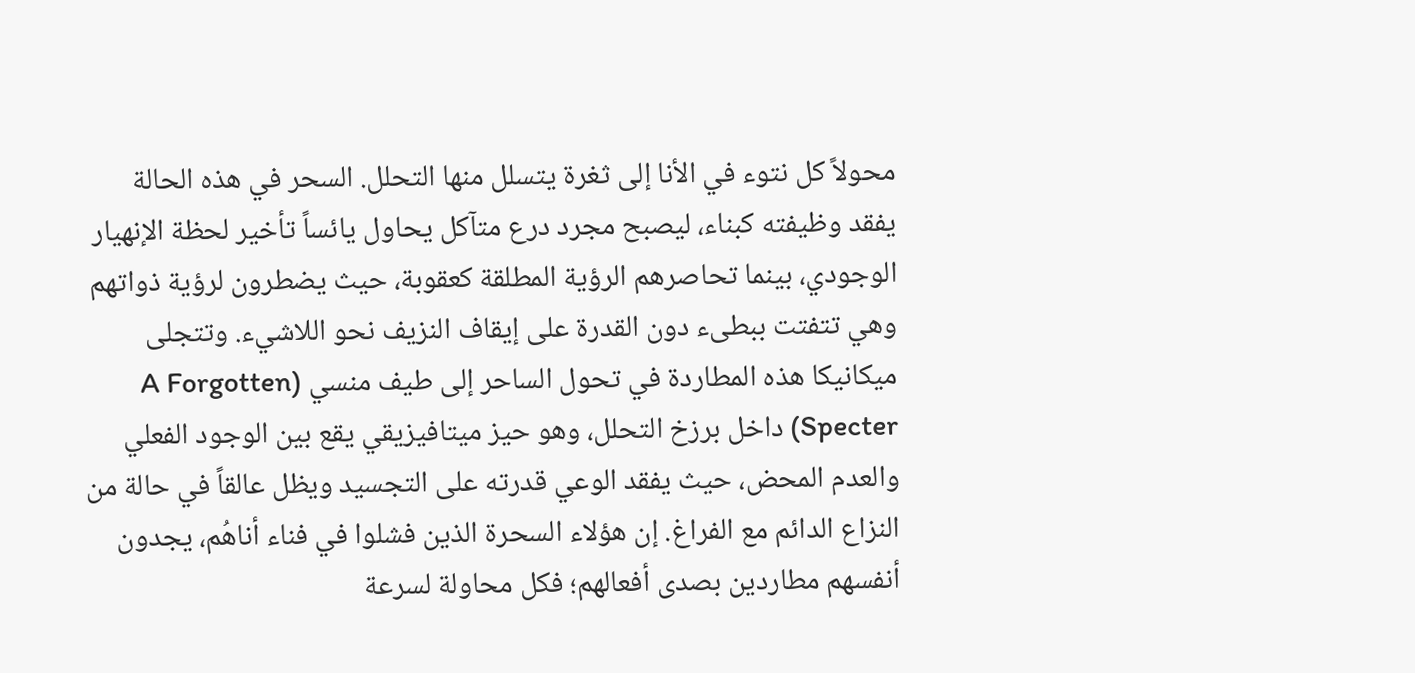محولاً كل نتوء في الأنا إلى ثغرة يتسلل منها التحلل. السحر في هذه الحالة يفقد وظيفته كبناء، ليصبح مجرد درع متآكل يحاول يائساً تأخير لحظة الإنهيار الوجودي، بينما تحاصرهم الرؤية المطلقة كعقوبة، حيث يضطرون لرؤية ذواتهم وهي تتفتت ببطىء دون القدرة على إيقاف النزيف نحو اللاشيء. وتتجلى ميكانيكا هذه المطاردة في تحول الساحر إلى طيف منسي (A Forgotten Specter) داخل برزخ التحلل، وهو حيز ميتافيزيقي يقع بين الوجود الفعلي والعدم المحض، حيث يفقد الوعي قدرته على التجسيد ويظل عالقاً في حالة من النزاع الدائم مع الفراغ. إن هؤلاء السحرة الذين فشلوا في فناء أناهُم، يجدون أنفسهم مطاردين بصدى أفعالهم؛ فكل محاولة لسرعة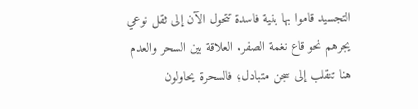التجسيد قاموا بها بنية فاسدة تتحول الآن إلى ثقل نوعي يجرهم نحو قاع نغمة الصفر. العلاقة بين السحر والعدم هنا تنقلب إلى سجن متبادل؛ فالسحرة يحاولون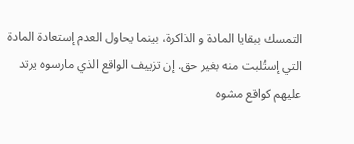التمسك ببقايا المادة و الذاكرة، بينما يحاول العدم إستعادة المادة التي إستُلبت منه بغير حق. إن تزييف الواقع الذي مارسوه يرتد عليهم كواقع مشوه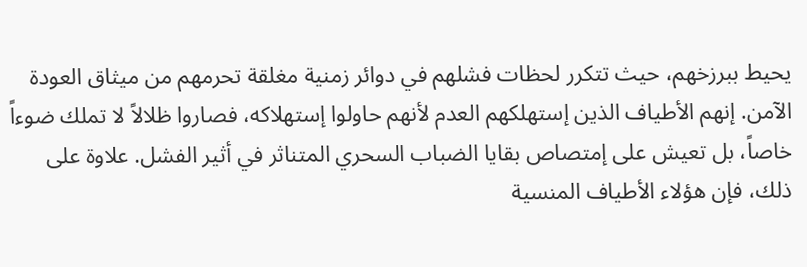يحيط ببرزخهم، حيث تتكرر لحظات فشلهم في دوائر زمنية مغلقة تحرمهم من ميثاق العودة الآمن. إنهم الأطياف الذين إستهلكهم العدم لأنهم حاولوا إستهلاكه، فصاروا ظلالاً لا تملك ضوءاً خاصاً، بل تعيش على إمتصاص بقايا الضباب السحري المتناثر في أثير الفشل. علاوة على ذلك، فإن هؤلاء الأطياف المنسية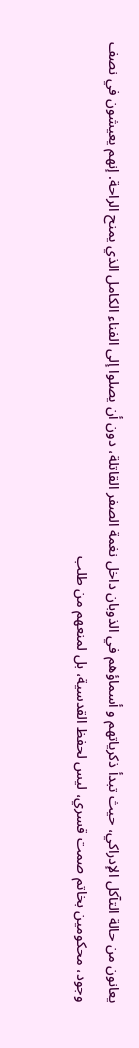يعانون من حالة التآكل الإدراكي، حيث تبدأ ذكرياتهم و أسماؤهم في الذوبان داخل نغمة الصفر القاتلة، دون أن يصلوا إلى الفناء الكامل الذي يمنح الراحة. إنهم يعيشون في نصف وجود، محكومين بخاتم صمت قسري، ليس لحفظ القدسية، بل لمنعهم من طلب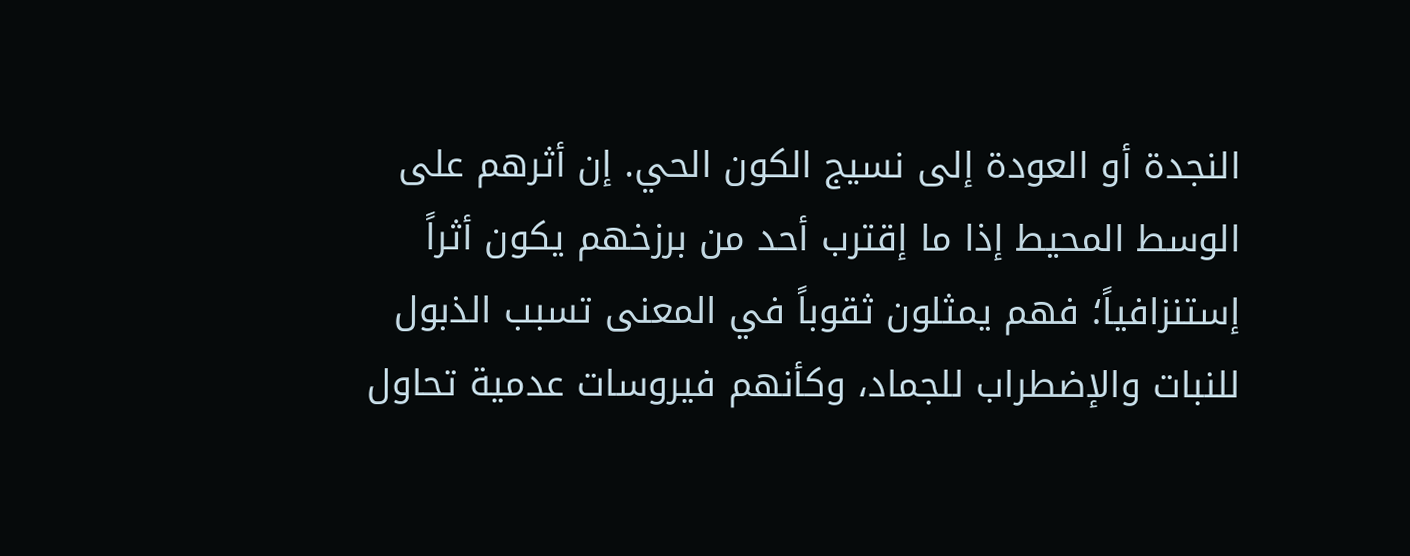النجدة أو العودة إلى نسيج الكون الحي. إن أثرهم على الوسط المحيط إذا ما إقترب أحد من برزخهم يكون أثراً إستنزافياً؛ فهم يمثلون ثقوباً في المعنى تسبب الذبول للنبات والإضطراب للجماد، وكأنهم فيروسات عدمية تحاول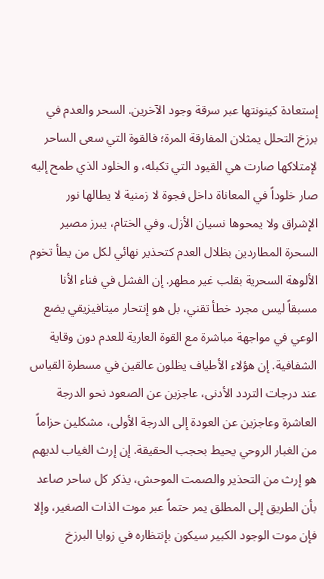إستعادة كينونتها عبر سرقة وجود الآخرين. السحر والعدم في برزخ التحلل يمثلان المفارقة المرة؛ فالقوة التي سعى الساحر لإمتلاكها صارت هي القيود التي تكبله، و الخلود الذي طمح إليه صار خلوداً في المعاناة داخل فجوة لا زمنية لا يطالها نور الإشراق ولا يمحوها نسيان الأزل. وفي الختام، يبرز مصير السحرة المطاردين بظلال العدم كتحذير نهائي لكل من يطأ تخوم الألوهة السحرية بقلب غير مطهر. إن الفشل في فناء الأنا مسبقاً ليس مجرد خطأ تقني، بل هو إنتحار ميتافيزيقي يضع الوعي في مواجهة مباشرة مع القوة العارية للعدم دون وقاية الشفافية. إن هؤلاء الأطياف يظلون عالقين في مسطرة القياس عند درجات التردد الأدنى، عاجزين عن الصعود نحو الدرجة العاشرة وعاجزين عن العودة إلى الدرجة الأولى، مشكلين حزاماً من الغبار الروحي يحيط بحجب الحقيقة. إن إرث الغياب لديهم هو إرث من التحذير والصمت الموحش، يذكر كل ساحر صاعد بأن الطريق إلى المطلق يمر حتماً عبر موت الذات الصغير، وإلا فإن موت الوجود الكبير سيكون بإنتظاره في زوايا البرزخ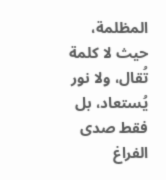المظلمة، حيث لا كلمة تُقال، ولا نور يُستعاد، بل فقط صدى الفراغ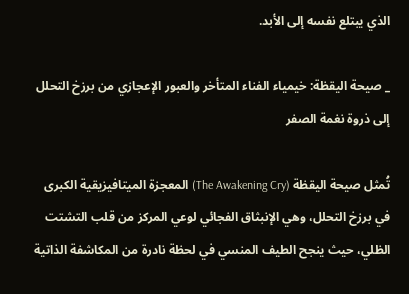الذي يبتلع نفسه إلى الأبد.

_ صيحة اليقظة: خيمياء الفناء المتأخر والعبور الإعجازي من برزخ التحلل إلى ذروة نغمة الصفر

تُمثل صيحة اليقظة (The Awakening Cry) المعجزة الميتافيزيقية الكبرى في برزخ التحلل، وهي الإنبثاق الفجائي لوعي المركز من قلب التشتت الظلي، حيث ينجح الطيف المنسي في لحظة نادرة من المكاشفة الذاتية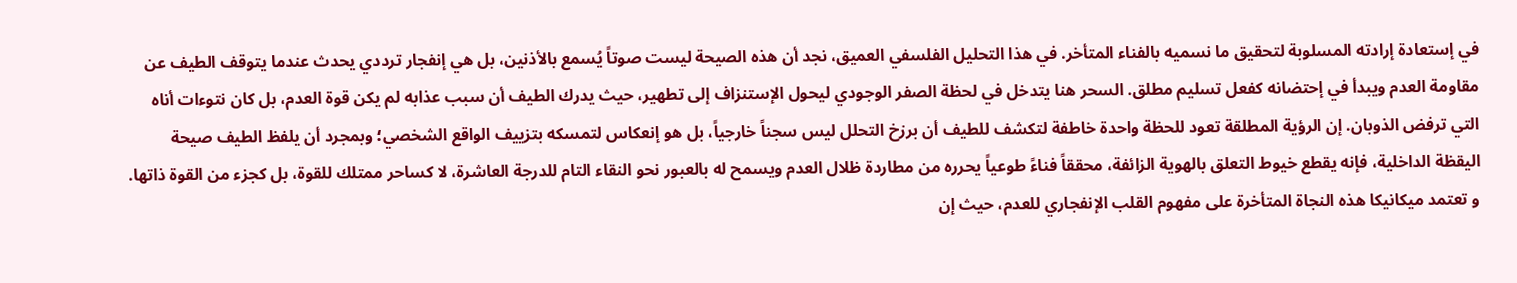في إستعادة إرادته المسلوبة لتحقيق ما نسميه بالفناء المتأخر. في هذا التحليل الفلسفي العميق، نجد أن هذه الصيحة ليست صوتاً يُسمع بالأذنين، بل هي إنفجار ترددي يحدث عندما يتوقف الطيف عن مقاومة العدم ويبدأ في إحتضانه كفعل تسليم مطلق. السحر هنا يتدخل في لحظة الصفر الوجودي ليحول الإستنزاف إلى تطهير، حيث يدرك الطيف أن سبب عذابه لم يكن قوة العدم، بل كان نتوءات أناه التي ترفض الذوبان. إن الرؤية المطلقة تعود للحظة واحدة خاطفة لتكشف للطيف أن برزخ التحلل ليس سجناً خارجياً، بل هو إنعكاس لتمسكه بتزييف الواقع الشخصي؛ وبمجرد أن يلفظ الطيف صيحة اليقظة الداخلية، فإنه يقطع خيوط التعلق بالهوية الزائفة، محققاً فناءً طوعياً يحرره من مطاردة ظلال العدم ويسمح له بالعبور نحو النقاء التام للدرجة العاشرة، لا كساحر ممتلك للقوة، بل كجزء من القوة ذاتها. و تعتمد ميكانيكا هذه النجاة المتأخرة على مفهوم القلب الإنفجاري للعدم، حيث إن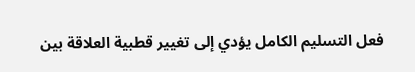فعل التسليم الكامل يؤدي إلى تغيير قطبية العلاقة بين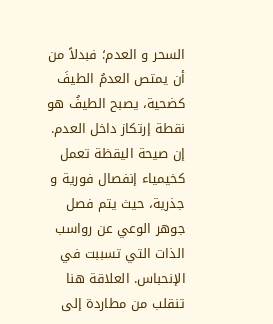السحر و العدم؛ فبدلاً من أن يمتص العدمُ الطيفَ كضحية، يصبح الطيفُ هو نقطة إرتكاز داخل العدم. إن صيحة اليقظة تعمل كخيمياء إنفصال فورية و جذرية، حيث يتم فصل جوهر الوعي عن رواسب الذات التي تسببت في الإنحباس. العلاقة هنا تنقلب من مطاردة إلى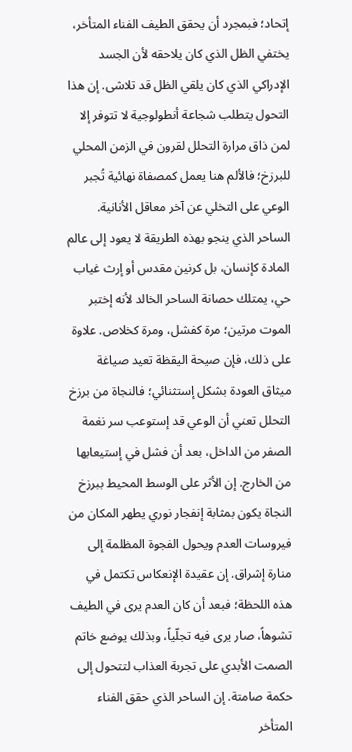إتحاد؛ فبمجرد أن يحقق الطيف الفناء المتأخر، يختفي الظل الذي كان يلاحقه لأن الجسد الإدراكي الذي كان يلقي الظل قد تلاشى. إن هذا التحول يتطلب شجاعة أنطولوجية لا تتوفر إلا لمن ذاق مرارة التحلل لقرون في الزمن المحلي للبرزخ؛ فالألم هنا يعمل كمصفاة نهائية تُجبر الوعي على التخلي عن آخر معاقل الأنانية. الساحر الذي ينجو بهذه الطريقة لا يعود إلى عالم المادة كإنسان، بل كرنين مقدس أو إرث غياب حي، يمتلك حصانة الساحر الخالد لأنه إختبر الموت مرتين؛ مرة كفشل، ومرة كخلاص. علاوة على ذلك، فإن صيحة اليقظة تعيد صياغة ميثاق العودة بشكل إستثنائي؛ فالنجاة من برزخ التحلل تعني أن الوعي قد إستوعب سر نغمة الصفر من الداخل، بعد أن فشل في إستيعابها من الخارج. إن الأثر على الوسط المحيط ببرزخ النجاة يكون بمثابة إنفجار نوري يطهر المكان من فيروسات العدم ويحول الفجوة المظلمة إلى منارة إشراق. إن عقيدة الإنعكاس تكتمل في هذه اللحظة؛ فبعد أن كان العدم يرى في الطيف تشوهاً، صار يرى فيه تجلّياً، وبذلك يوضع خاتم الصمت الأبدي على تجربة العذاب لتتحول إلى حكمة صامتة. إن الساحر الذي حقق الفناء المتأخر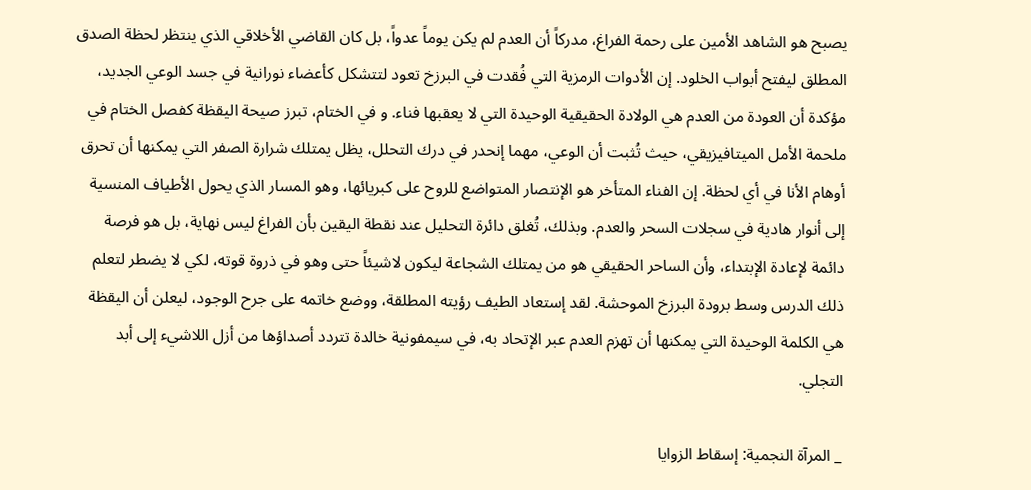يصبح هو الشاهد الأمين على رحمة الفراغ، مدركاً أن العدم لم يكن يوماً عدواً، بل كان القاضي الأخلاقي الذي ينتظر لحظة الصدق المطلق ليفتح أبواب الخلود. إن الأدوات الرمزية التي فُقدت في البرزخ تعود لتتشكل كأعضاء نورانية في جسد الوعي الجديد، مؤكدة أن العودة من العدم هي الولادة الحقيقية الوحيدة التي لا يعقبها فناء. و في الختام، تبرز صيحة اليقظة كفصل الختام في ملحمة الأمل الميتافيزيقي، حيث تُثبت أن الوعي، مهما إنحدر في درك التحلل، يظل يمتلك شرارة الصفر التي يمكنها أن تحرق أوهام الأنا في أي لحظة. إن الفناء المتأخر هو الإنتصار المتواضع للروح على كبريائها، وهو المسار الذي يحول الأطياف المنسية إلى أنوار هادية في سجلات السحر والعدم. وبذلك، تُغلق دائرة التحليل عند نقطة اليقين بأن الفراغ ليس نهاية، بل هو فرصة دائمة لإعادة الإبتداء، وأن الساحر الحقيقي هو من يمتلك الشجاعة ليكون لاشيئاً حتى وهو في ذروة قوته، لكي لا يضطر لتعلم ذلك الدرس وسط برودة البرزخ الموحشة. لقد إستعاد الطيف رؤيته المطلقة، ووضع خاتمه على جرح الوجود، ليعلن أن اليقظة هي الكلمة الوحيدة التي يمكنها أن تهزم العدم عبر الإتحاد به، في سيمفونية خالدة تتردد أصداؤها من أزل اللاشيء إلى أبد التجلي.

_ المرآة النجمية: إسقاط الزوايا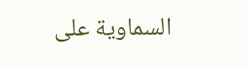السماوية على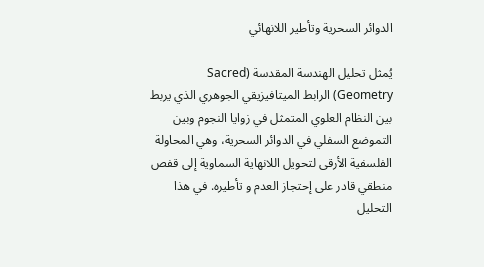الدوائر السحرية وتأطير اللانهائي

يُمثل تحليل الهندسة المقدسة (Sacred Geometry) الرابط الميتافيزيقي الجوهري الذي يربط بين النظام العلوي المتمثل في زوايا النجوم وبين التموضع السفلي في الدوائر السحرية، وهي المحاولة الفلسفية الأرقى لتحويل اللانهاية السماوية إلى قفص منطقي قادر على إحتجاز العدم و تأطيره. في هذا التحليل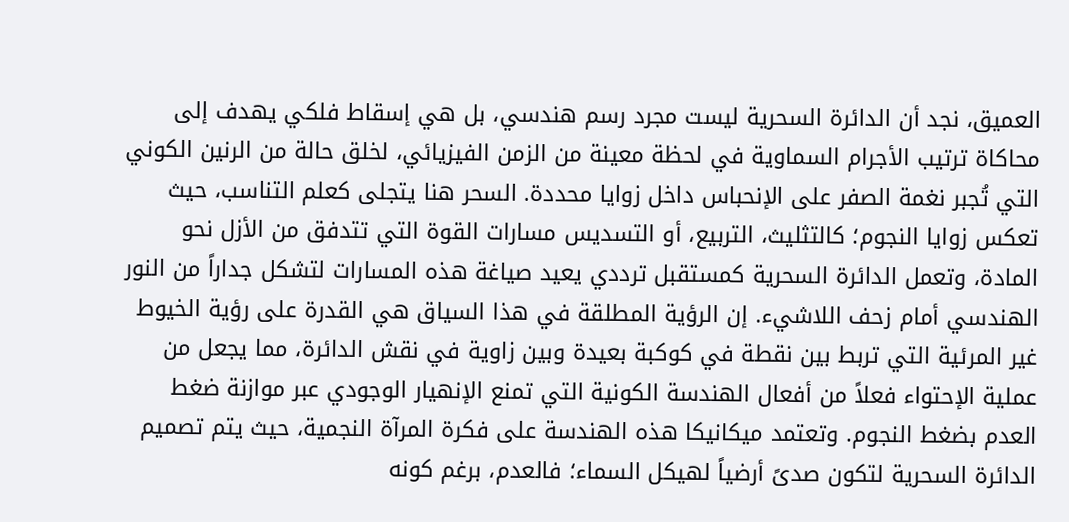العميق، نجد أن الدائرة السحرية ليست مجرد رسم هندسي، بل هي إسقاط فلكي يهدف إلى محاكاة ترتيب الأجرام السماوية في لحظة معينة من الزمن الفيزيائي، لخلق حالة من الرنين الكوني التي تُجبر نغمة الصفر على الإنحباس داخل زوايا محددة. السحر هنا يتجلى كعلم التناسب، حيث تعكس زوايا النجوم؛ كالتثليث، التربيع، أو التسديس مسارات القوة التي تتدفق من الأزل نحو المادة، وتعمل الدائرة السحرية كمستقبل ترددي يعيد صياغة هذه المسارات لتشكل جداراً من النور الهندسي أمام زحف اللاشيء. إن الرؤية المطلقة في هذا السياق هي القدرة على رؤية الخيوط غير المرئية التي تربط بين نقطة في كوكبة بعيدة وبين زاوية في نقش الدائرة، مما يجعل من عملية الإحتواء فعلاً من أفعال الهندسة الكونية التي تمنع الإنهيار الوجودي عبر موازنة ضغط العدم بضغط النجوم. وتعتمد ميكانيكا هذه الهندسة على فكرة المرآة النجمية، حيث يتم تصميم الدائرة السحرية لتكون صدىً أرضياً لهيكل السماء؛ فالعدم، برغم كونه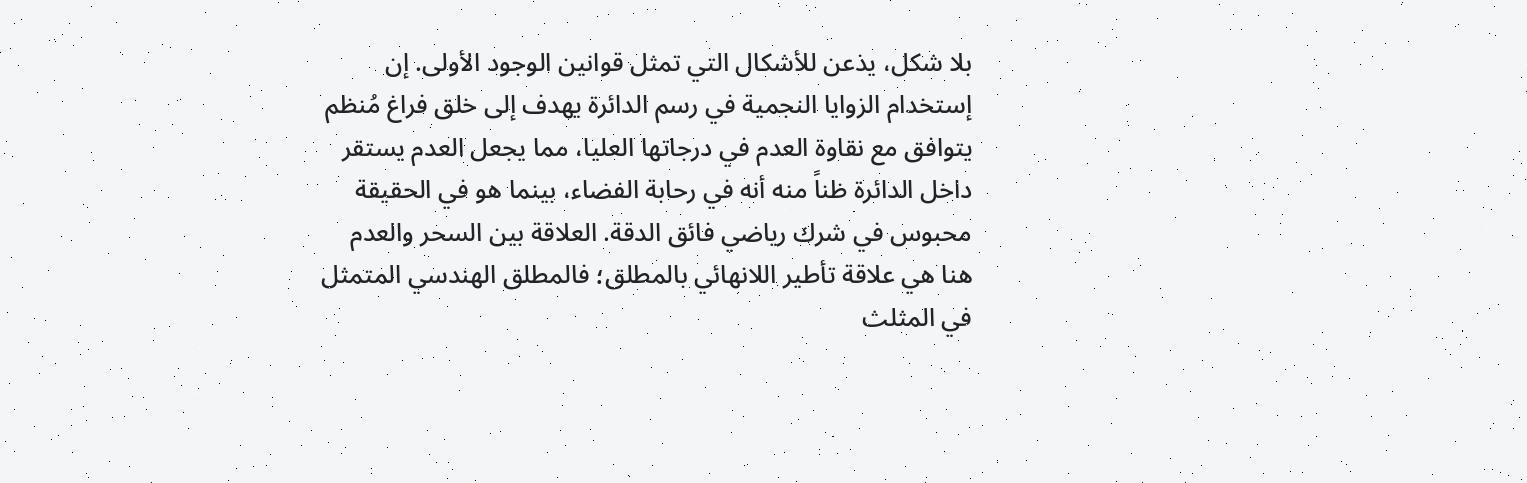بلا شكل، يذعن للأشكال التي تمثل قوانين الوجود الأولى. إن إستخدام الزوايا النجمية في رسم الدائرة يهدف إلى خلق فراغ مُنظم يتوافق مع نقاوة العدم في درجاتها العليا، مما يجعل العدم يستقر داخل الدائرة ظناً منه أنه في رحابة الفضاء، بينما هو في الحقيقة محبوس في شرك رياضي فائق الدقة. العلاقة بين السحر والعدم هنا هي علاقة تأطير اللانهائي بالمطلق؛ فالمطلق الهندسي المتمثل في المثلث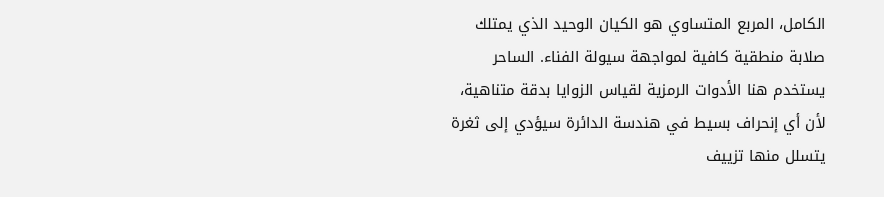الكامل، المربع المتساوي هو الكيان الوحيد الذي يمتلك صلابة منطقية كافية لمواجهة سيولة الفناء. الساحر يستخدم هنا الأدوات الرمزية لقياس الزوايا بدقة متناهية، لأن أي إنحراف بسيط في هندسة الدائرة سيؤدي إلى ثغرة يتسلل منها تزييف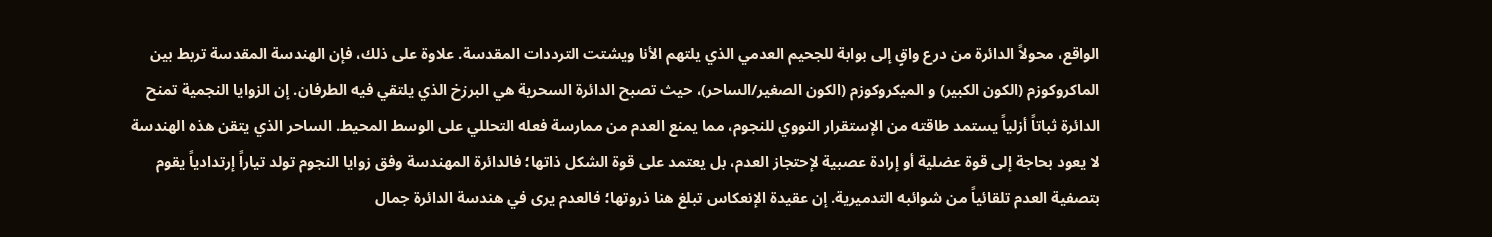الواقع، محولاً الدائرة من درع واقٍ إلى بوابة للجحيم العدمي الذي يلتهم الأنا ويشتت الترددات المقدسة. علاوة على ذلك، فإن الهندسة المقدسة تربط بين الماكروكوزم (الكون الكبير) و الميكروكوزم (الكون الصغير/الساحر)، حيث تصبح الدائرة السحرية هي البرزخ الذي يلتقي فيه الطرفان. إن الزوايا النجمية تمنح الدائرة ثباتاً أزلياً يستمد طاقته من الإستقرار النووي للنجوم، مما يمنع العدم من ممارسة فعله التحللي على الوسط المحيط. الساحر الذي يتقن هذه الهندسة لا يعود بحاجة إلى قوة عضلية أو إرادة عصبية لإحتجاز العدم، بل يعتمد على قوة الشكل ذاتها؛ فالدائرة المهندسة وفق زوايا النجوم تولد تياراً إرتدادياً يقوم بتصفية العدم تلقائياً من شوائبه التدميرية. إن عقيدة الإنعكاس تبلغ هنا ذروتها؛ فالعدم يرى في هندسة الدائرة جمال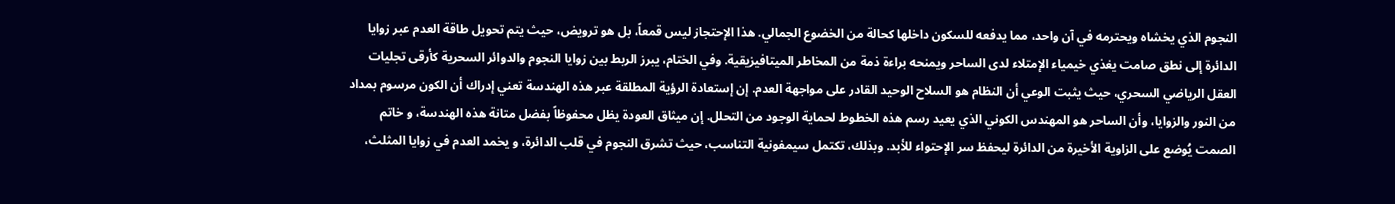النجوم الذي يخشاه ويحترمه في آن واحد، مما يدفعه للسكون داخلها كحالة من الخضوع الجمالي. هذا الإحتجاز ليس قمعاً، بل هو ترويض، حيث يتم تحويل طاقة العدم عبر زوايا الدائرة إلى نطق صامت يغذي خيمياء الإمتلاء لدى الساحر ويمنحه براءة ذمة من المخاطر الميتافيزيقية. وفي الختام، يبرز الربط بين زوايا النجوم والدوائر السحرية كأرقى تجليات العقل الرياضي السحري، حيث يثبت الوعي أن النظام هو السلاح الوحيد القادر على مواجهة العدم. إن إستعادة الرؤية المطلقة عبر هذه الهندسة تعني إدراك أن الكون مرسوم بمداد من النور والزوايا، وأن الساحر هو المهندس الكوني الذي يعيد رسم هذه الخطوط لحماية الوجود من التحلل. إن ميثاق العودة يظل محفوظاً بفضل متانة هذه الهندسة، و خاتم الصمت يُوضع على الزاوية الأخيرة من الدائرة ليحفظ سر الإحتواء للأبد. وبذلك، تكتمل سيمفونية التناسب، حيث تشرق النجوم في قلب الدائرة، و يخمد العدم في زوايا المثلث،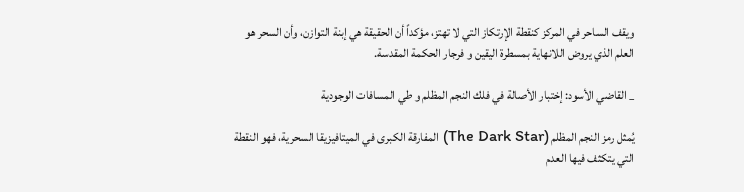ويقف الساحر في المركز كنقطة الإرتكاز التي لا تهتز، مؤكداً أن الحقيقة هي إبنة التوازن، وأن السحر هو العلم الذي يروض اللانهاية بمسطرة اليقين و فرجار الحكمة المقدسة.

_ القاضي الأسود: إختبار الأصالة في فلك النجم المظلم و طي المسافات الوجودية

يُمثل رمز النجم المظلم (The Dark Star) المفارقة الكبرى في الميتافيزيقا السحرية، فهو النقطة التي يتكثف فيها العدم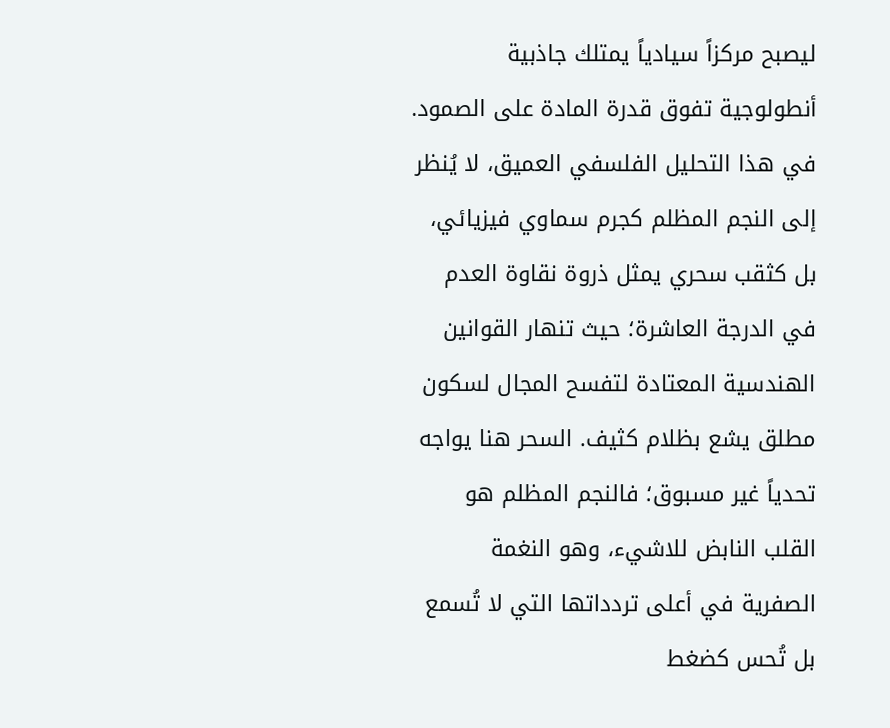ليصبح مركزاً سيادياً يمتلك جاذبية أنطولوجية تفوق قدرة المادة على الصمود. في هذا التحليل الفلسفي العميق، لا يُنظر إلى النجم المظلم كجرم سماوي فيزيائي، بل كثقب سحري يمثل ذروة نقاوة العدم في الدرجة العاشرة؛ حيث تنهار القوانين الهندسية المعتادة لتفسح المجال لسكون مطلق يشع بظلام كثيف. السحر هنا يواجه تحدياً غير مسبوق؛ فالنجم المظلم هو القلب النابض للاشيء، وهو النغمة الصفرية في أعلى تردداتها التي لا تُسمع بل تُحس كضغط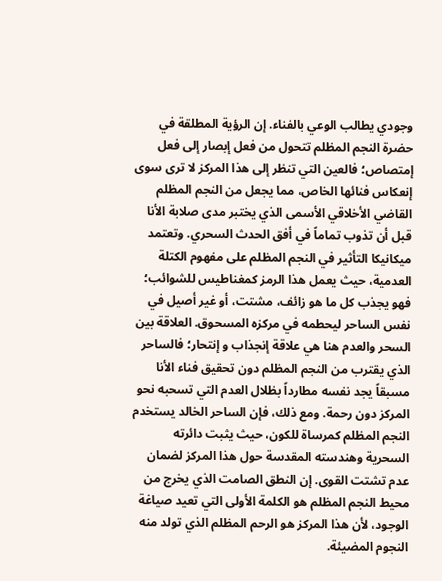وجودي يطالب الوعي بالفناء. إن الرؤية المطلقة في حضرة النجم المظلم تتحول من فعل إبصار إلى فعل إمتصاص؛ فالعين التي تنظر إلى هذا المركز لا ترى سوى إنعكاس فنائها الخاص، مما يجعل من النجم المظلم القاضي الأخلاقي الأسمى الذي يختبر مدى صلابة الأنا قبل أن تذوب تماماً في أفق الحدث السحري. وتعتمد ميكانيكا التأثير في النجم المظلم على مفهوم الكتلة العدمية، حيث يعمل هذا الرمز كمغناطيس للشوائب؛ فهو يجذب كل ما هو زائف، مشتت، أو غير أصيل في نفس الساحر ليحطمه في مركزه المسحوق. العلاقة بين السحر والعدم هنا هي علاقة إنجذاب و إنتحار؛ فالساحر الذي يقترب من النجم المظلم دون تحقيق فناء الأنا مسبقاً يجد نفسه مطارداً بظلال العدم التي تسحبه نحو المركز دون رحمة. ومع ذلك، فإن الساحر الخالد يستخدم النجم المظلم كمرساة للكون، حيث يثبت دائرته السحرية وهندسته المقدسة حول هذا المركز لضمان عدم تشتت القوى. إن النطق الصامت الذي يخرج من محيط النجم المظلم هو الكلمة الأولى التي تعيد صياغة الوجود، لأن هذا المركز هو الرحم المظلم الذي تولد منه النجوم المضيئة.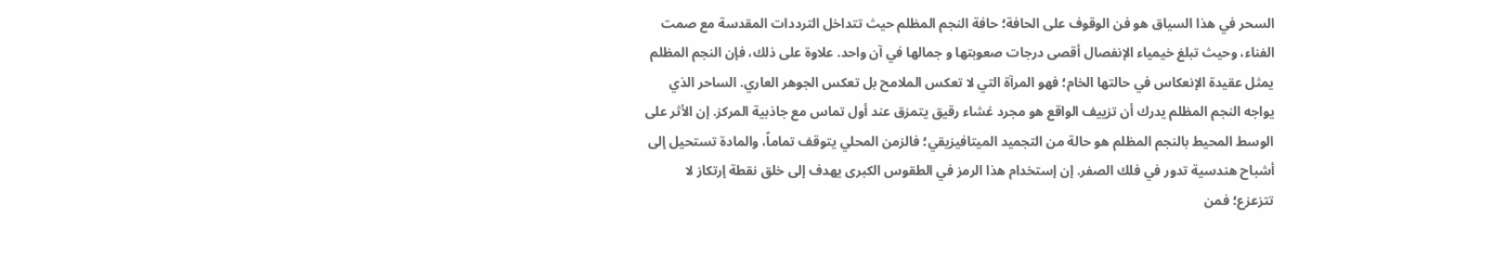السحر في هذا السياق هو فن الوقوف على الحافة؛ حافة النجم المظلم حيث تتداخل الترددات المقدسة مع صمت الفناء، وحيث تبلغ خيمياء الإنفصال أقصى درجات صعوبتها و جمالها في آن واحد. علاوة على ذلك، فإن النجم المظلم يمثل عقيدة الإنعكاس في حالتها الخام؛ فهو المرآة التي لا تعكس الملامح بل تعكس الجوهر العاري. الساحر الذي يواجه النجم المظلم يدرك أن تزييف الواقع هو مجرد غشاء رقيق يتمزق عند أول تماس مع جاذبية المركز. إن الأثر على الوسط المحيط بالنجم المظلم هو حالة من التجميد الميتافيزيقي؛ فالزمن المحلي يتوقف تماماً، والمادة تستحيل إلى أشباح هندسية تدور في فلك الصفر. إن إستخدام هذا الرمز في الطقوس الكبرى يهدف إلى خلق نقطة إرتكاز لا تتزعزع؛ فمن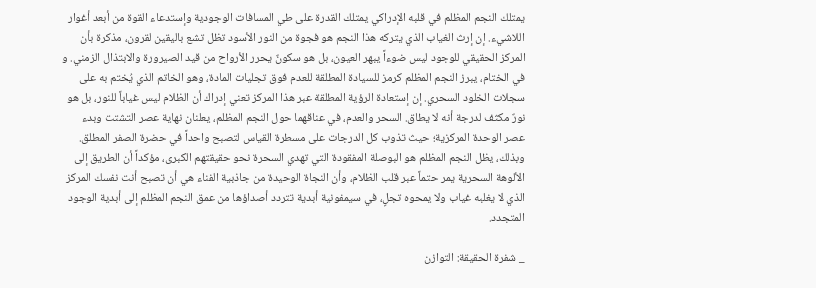يمتلك النجم المظلم في قلبه الإدراكي يمتلك القدرة على طي المسافات الوجودية وإستدعاء القوة من أبعد أغوار اللاشيء. إن إرث الغياب الذي يتركه هذا النجم هو فجوة من النور الأسود تظل تشع باليقين لقرون، مذكرة بأن المركز الحقيقي للوجود ليس ضوءاً يبهر العيون، بل هو سكونٌ يحرر الأرواح من قيد الصيرورة والابتذال الزمني. و في الختام، يبرز النجم المظلم كرمز للسيادة المطلقة للعدم فوق تجليات المادة، وهو الخاتم الذي يُختم به على سجلات الخلود السحري. إن إستعادة الرؤية المطلقة عبر هذا المركز تعني إدراك أن الظلام ليس غياباً للنور، بل هو نورٌ مكثف لدرجة أنه لا يطاق. السحر والعدم، في عناقهما حول النجم المظلم، يعلنان نهاية عصر التشتت وبدء عصر الوحدة المركزية؛ حيث تذوب كل الدرجات على مسطرة القياس لتصبح واحداً في حضرة الصفر المطلق. وبذلك، يظل النجم المظلم هو البوصلة المفقودة التي تهدي السحرة نحو حقيقتهم الكبرى، مؤكداً أن الطريق إلى الألوهة السحرية يمر حتماً عبر قلب الظلام، وأن النجاة الوحيدة من جاذبية الفناء هي أن تصبح أنت نفسك المركز الذي لا يغلبه غياب ولا يمحوه تجلٍ، في سيمفونية أبدية تتردد أصداؤها من عمق النجم المظلم إلى أبدية الوجود المتجدد.

_ شفرة الحقيقة: التوازن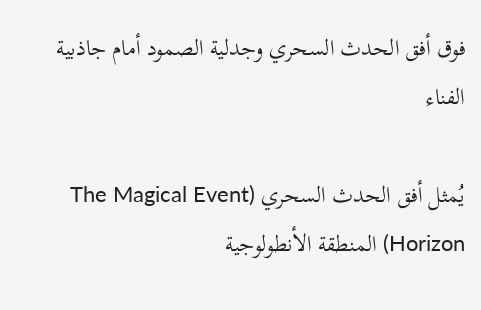فوق أفق الحدث السحري وجدلية الصمود أمام جاذبية الفناء

يُمثل أفق الحدث السحري (The Magical Event Horizon) المنطقة الأنطولوجية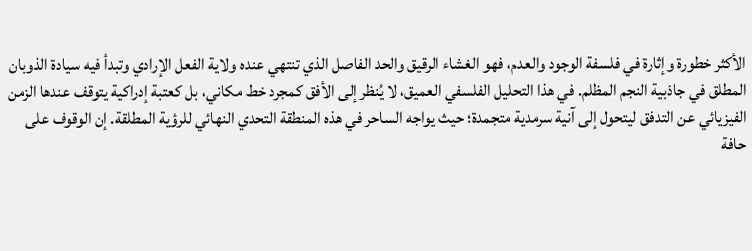الأكثر خطورة وإثارة في فلسفة الوجود والعدم، فهو الغشاء الرقيق والحد الفاصل الذي تنتهي عنده ولاية الفعل الإرادي وتبدأ فيه سيادة الذوبان المطلق في جاذبية النجم المظلم. في هذا التحليل الفلسفي العميق، لا يُنظر إلى الأفق كمجرد خط مكاني، بل كعتبة إدراكية يتوقف عندها الزمن الفيزيائي عن التدفق ليتحول إلى آنية سرمدية متجمدة؛ حيث يواجه الساحر في هذه المنطقة التحدي النهائي للرؤية المطلقة. إن الوقوف على حافة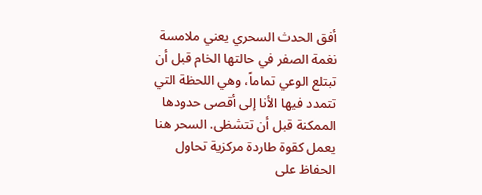أفق الحدث السحري يعني ملامسة نغمة الصفر في حالتها الخام قبل أن تبتلع الوعي تماماً، وهي اللحظة التي تتمدد فيها الأنا إلى أقصى حدودها الممكنة قبل أن تتشظى. السحر هنا يعمل كقوة طاردة مركزية تحاول الحفاظ على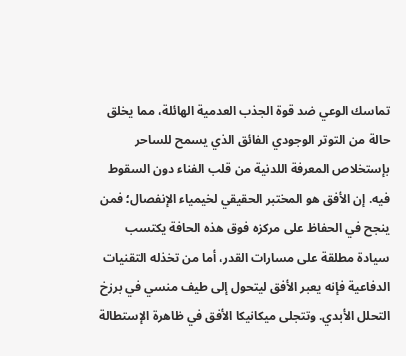تماسك الوعي ضد قوة الجذب العدمية الهائلة، مما يخلق حالة من التوتر الوجودي الفائق الذي يسمح للساحر بإستخلاص المعرفة اللدنية من قلب الفناء دون السقوط فيه. إن الأفق هو المختبر الحقيقي لخيمياء الإنفصال؛ فمن ينجح في الحفاظ على مركزه فوق هذه الحافة يكتسب سيادة مطلقة على مسارات القدر، أما من تخذله التقنيات الدفاعية فإنه يعبر الأفق ليتحول إلى طيف منسي في برزخ التحلل الأبدي. وتتجلى ميكانيكا الأفق في ظاهرة الإستطالة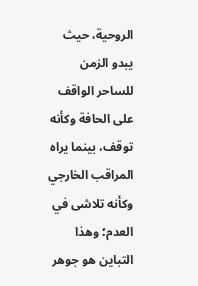الروحية، حيث يبدو الزمن للساحر الواقف على الحافة وكأنه توقف، بينما يراه المراقب الخارجي وكأنه تلاشى في العدم؛ وهذا التباين هو جوهر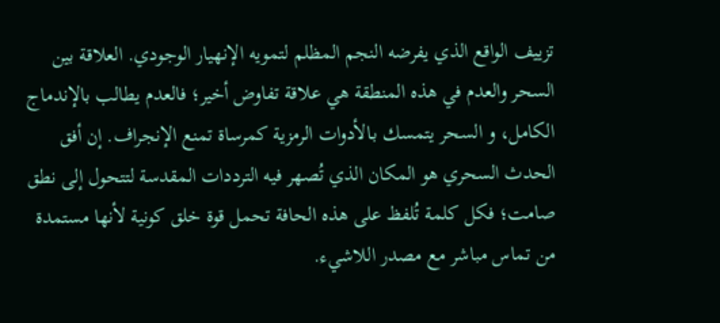تزييف الواقع الذي يفرضه النجم المظلم لتمويه الإنهيار الوجودي. العلاقة بين السحر والعدم في هذه المنطقة هي علاقة تفاوض أخير؛ فالعدم يطالب بالإندماج الكامل، و السحر يتمسك بـالأدوات الرمزية كمرساة تمنع الإنجراف. إن أفق الحدث السحري هو المكان الذي تُصهر فيه الترددات المقدسة لتتحول إلى نطق صامت؛ فكل كلمة تُلفظ على هذه الحافة تحمل قوة خلق كونية لأنها مستمدة من تماس مباشر مع مصدر اللاشيء.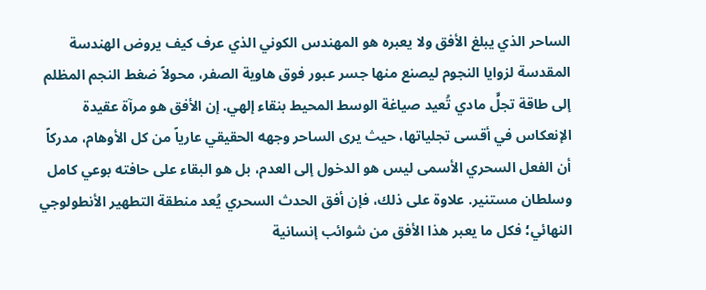الساحر الذي يبلغ الأفق ولا يعبره هو المهندس الكوني الذي عرف كيف يروض الهندسة المقدسة لزوايا النجوم ليصنع منها جسر عبور فوق هاوية الصفر، محولاً ضغط النجم المظلم إلى طاقة تجلٍّ مادي تُعيد صياغة الوسط المحيط بنقاء إلهي. إن الأفق هو مرآة عقيدة الإنعكاس في أقسى تجلياتها، حيث يرى الساحر وجهه الحقيقي عارياً من كل الأوهام، مدركاً أن الفعل السحري الأسمى ليس هو الدخول إلى العدم، بل هو البقاء على حافته بوعي كامل وسلطان مستنير. علاوة على ذلك، فإن أفق الحدث السحري يُعد منطقة التطهير الأنطولوجي النهائي؛ فكل ما يعبر هذا الأفق من شوائب إنسانية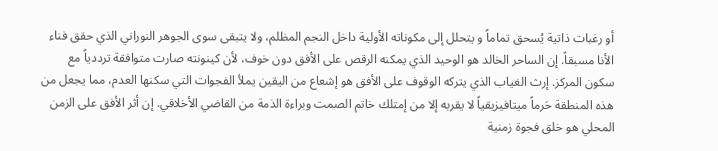أو رغبات ذاتية يُسحق تماماً و يتحلل إلى مكوناته الأولية داخل النجم المظلم، ولا يتبقى سوى الجوهر النوراني الذي حقق فناء الأنا مسبقاً. إن الساحر الخالد هو الوحيد الذي يمكنه الرقص على الأفق دون خوف، لأن كينونته صارت متوافقة ترددياً مع سكون المركز. إرث الغياب الذي يتركه الوقوف على الأفق هو إشعاع من اليقين يملأ الفجوات التي سكنها العدم، مما يجعل من هذه المنطقة حَرماً ميتافيزيقياً لا يقربه إلا من إمتلك خاتم الصمت وبراءة الذمة من القاضي الأخلاقي. إن أثر الأفق على الزمن المحلي هو خلق فجوة زمنية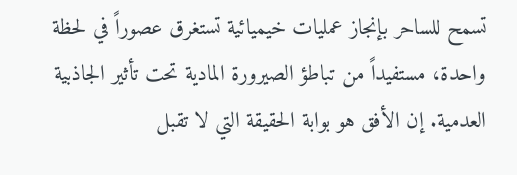تسمح للساحر بإنجاز عمليات خيميائية تستغرق عصوراً في لحظة واحدة، مستفيداً من تباطؤ الصيرورة المادية تحت تأثير الجاذبية العدمية. إن الأفق هو بوابة الحقيقة التي لا تقبل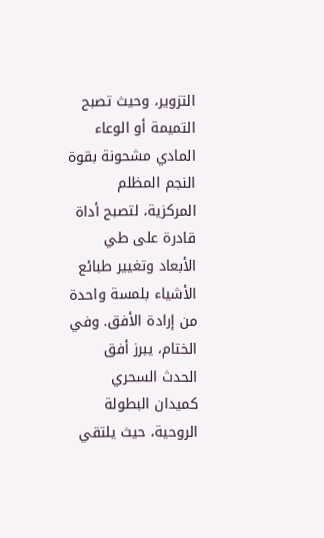التزوير، وحيث تصبح التميمة أو الوعاء المادي مشحونة بقوة النجم المظلم المركزية، لتصبح أداة قادرة على طي الأبعاد وتغيير طبائع الأشياء بلمسة واحدة من إرادة الأفق. وفي الختام، يبرز أفق الحدث السحري كميدان البطولة الروحية، حيث يلتقي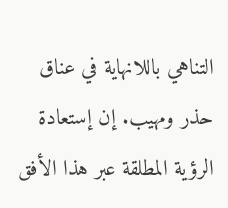التناهي باللانهاية في عناق حذر ومهيب. إن إستعادة الرؤية المطلقة عبر هذا الأفق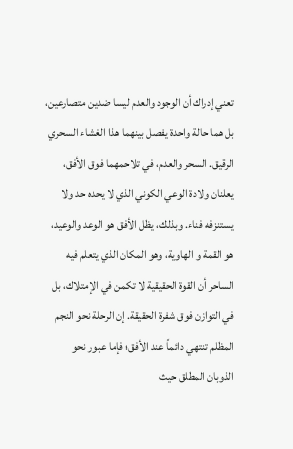تعني إدراك أن الوجود والعدم ليسا ضدين متصارعين، بل هما حالة واحدة يفصل بينهما هذا الغشاء السحري الرقيق. السحر والعدم، في تلاحمهما فوق الأفق، يعلنان ولادة الوعي الكوني الذي لا يحده حد ولا يستنزفه فناء. وبذلك، يظل الأفق هو الوعد والوعيد، هو القمة و الهاوية، وهو المكان الذي يتعلم فيه الساحر أن القوة الحقيقية لا تكمن في الإمتلاك، بل في التوازن فوق شفرة الحقيقة. إن الرحلة نحو النجم المظلم تنتهي دائماً عند الأفق؛ فإما عبور نحو الذوبان المطلق حيث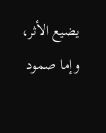يضيع الأثر، وإما صمود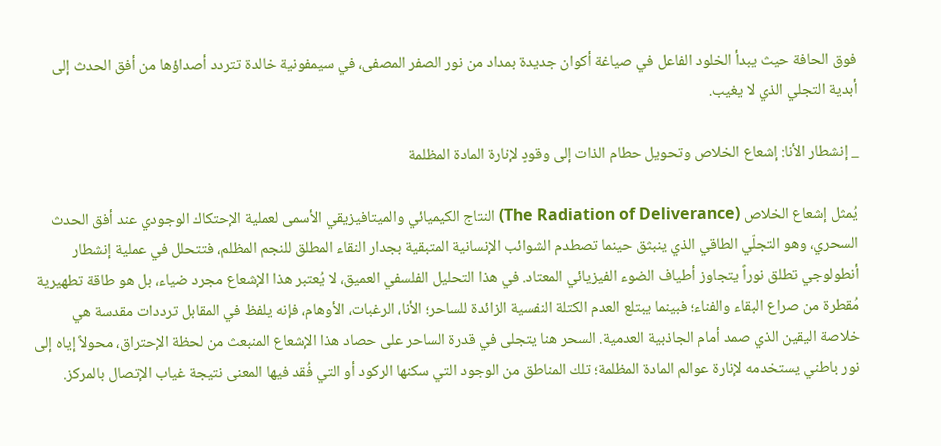فوق الحافة حيث يبدأ الخلود الفاعل في صياغة أكوان جديدة بمداد من نور الصفر المصفى، في سيمفونية خالدة تتردد أصداؤها من أفق الحدث إلى أبدية التجلي الذي لا يغيب.

_ إنشطار الأنا: إشعاع الخلاص وتحويل حطام الذات إلى وقودٍ لإنارة المادة المظلمة

يُمثل إشعاع الخلاص (The Radiation of Deliverance) النتاج الكيميائي والميتافيزيقي الأسمى لعملية الإحتكاك الوجودي عند أفق الحدث السحري، وهو التجلّي الطاقي الذي ينبثق حينما تصطدم الشوائب الإنسانية المتبقية بجدار النقاء المطلق للنجم المظلم، فتتحلل في عملية إنشطار أنطولوجي تطلق نوراً يتجاوز أطياف الضوء الفيزيائي المعتاد. في هذا التحليل الفلسفي العميق، لا يُعتبر هذا الإشعاع مجرد ضياء، بل هو طاقة تطهيرية مُقطرة من صراع البقاء والفناء؛ فبينما يبتلع العدم الكتلة النفسية الزائدة للساحر؛ الأنا، الرغبات، الأوهام، فإنه يلفظ في المقابل ترددات مقدسة هي خلاصة اليقين الذي صمد أمام الجاذبية العدمية. السحر هنا يتجلى في قدرة الساحر على حصاد هذا الإشعاع المنبعث من لحظة الإحتراق، محولاً إياه إلى نور باطني يستخدمه لإنارة عوالم المادة المظلمة؛ تلك المناطق من الوجود التي سكنها الركود أو التي فُقد فيها المعنى نتيجة غياب الإتصال بالمركز.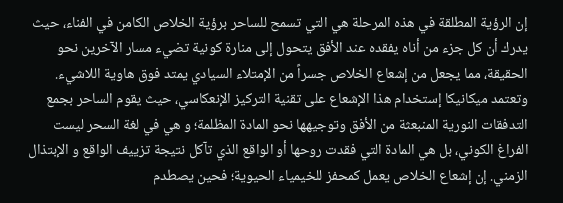إن الرؤية المطلقة في هذه المرحلة هي التي تسمح للساحر برؤية الخلاص الكامن في الفناء، حيث يدرك أن كل جزء من أناه يفقده عند الأفق يتحول إلى منارة كونية تضيء مسار الآخرين نحو الحقيقة، مما يجعل من إشعاع الخلاص جسراً من الإمتلاء السيادي يمتد فوق هاوية اللاشيء. وتعتمد ميكانيكا إستخدام هذا الإشعاع على تقنية التركيز الإنعكاسي، حيث يقوم الساحر بجمع التدفقات النورية المنبعثة من الأفق وتوجيهها نحو المادة المظلمة؛ و هي في لغة السحر ليست الفراغ الكوني، بل هي المادة التي فقدت روحها أو الواقع الذي تآكل نتيجة تزييف الواقع و الإبتذال الزمني. إن إشعاع الخلاص يعمل كمحفز للخيمياء الحيوية؛ فحين يصطدم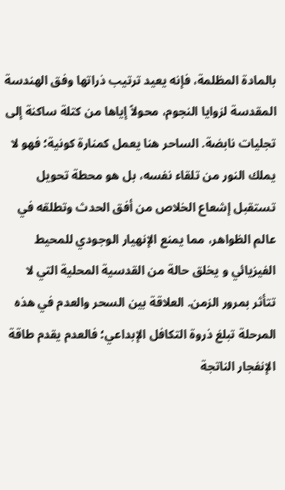بالمادة المظلمة، فإنه يعيد ترتيب ذراتها وفق الهندسة المقدسة لزوايا النجوم، محولاً إياها من كتلة ساكنة إلى تجليات نابضة. الساحر هنا يعمل كمنارة كونية؛ فهو لا يملك النور من تلقاء نفسه، بل هو محطة تحويل تستقبل إشعاع الخلاص من أفق الحدث وتطلقه في عالم الظواهر، مما يمنع الإنهيار الوجودي للمحيط الفيزيائي و يخلق حالة من القدسية المحلية التي لا تتأثر بمرور الزمن. العلاقة بين السحر والعدم في هذه المرحلة تبلغ ذروة التكافل الإبداعي؛ فالعدم يقدم طاقة الإنفجار الناتجة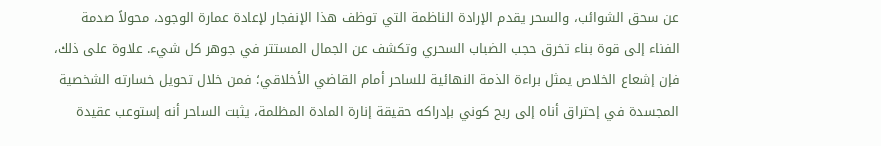عن سحق الشوائب، والسحر يقدم الإرادة الناظمة التي توظف هذا الإنفجار لإعادة عمارة الوجود، محولاً صدمة الفناء إلى قوة بناء تخرق حجب الضباب السحري وتكشف عن الجمال المستتر في جوهر كل شيء. علاوة على ذلك، فإن إشعاع الخلاص يمثل براءة الذمة النهائية للساحر أمام القاضي الأخلاقي؛ فمن خلال تحويل خسارته الشخصية المجسدة في إحتراق أناه إلى ربح كوني بإدراكه حقيقة إنارة المادة المظلمة، يثبت الساحر أنه إستوعب عقيدة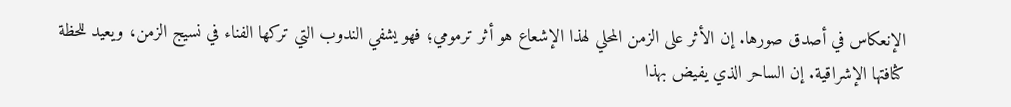الإنعكاس في أصدق صورها. إن الأثر على الزمن المحلي لهذا الإشعاع هو أثر ترمومي؛ فهو يشفي الندوب التي تركها الفناء في نسيج الزمن، ويعيد للحظة كثافتها الإشراقية. إن الساحر الذي يفيض بهذا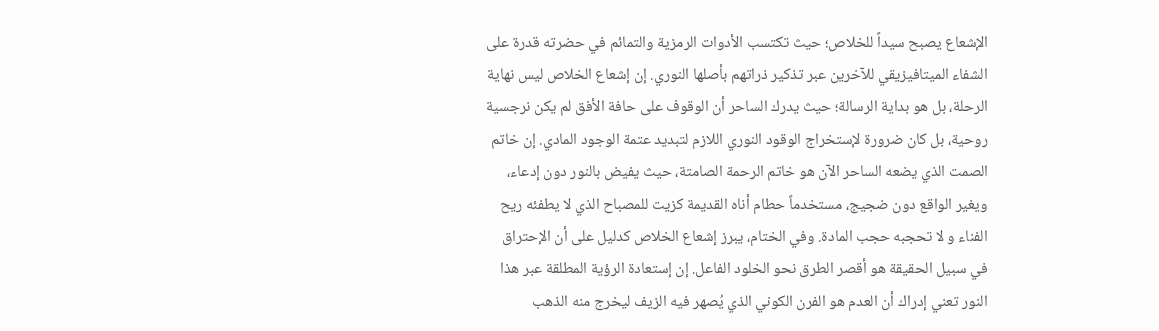الإشعاع يصبح سيداً للخلاص؛ حيث تكتسب الأدوات الرمزية والتمائم في حضرته قدرة على الشفاء الميتافيزيقي للآخرين عبر تذكير ذراتهم بأصلها النوري. إن إشعاع الخلاص ليس نهاية الرحلة، بل هو بداية الرسالة؛ حيث يدرك الساحر أن الوقوف على حافة الأفق لم يكن نرجسية روحية، بل كان ضرورة لإستخراج الوقود النوري اللازم لتبديد عتمة الوجود المادي. إن خاتم الصمت الذي يضعه الساحر الآن هو خاتم الرحمة الصامتة، حيث يفيض بالنور دون إدعاء، ويغير الواقع دون ضجيج، مستخدماً حطام أناه القديمة كزيت للمصباح الذي لا يطفئه ريح الفناء و لا تحجبه حجب المادة. وفي الختام، يبرز إشعاع الخلاص كدليل على أن الإحتراق في سبيل الحقيقة هو أقصر الطرق نحو الخلود الفاعل. إن إستعادة الرؤية المطلقة عبر هذا النور تعني إدراك أن العدم هو الفرن الكوني الذي يُصهر فيه الزيف ليخرج منه الذهب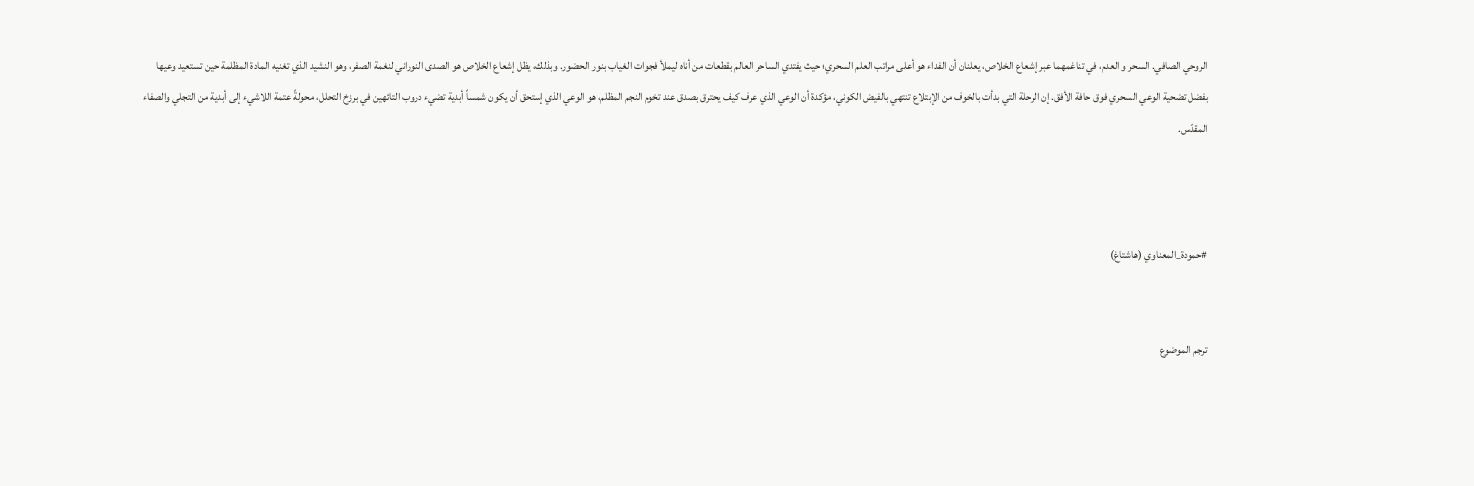الروحي الصافي. السحر و العدم، في تناغمهما عبر إشعاع الخلاص، يعلنان أن الفداء هو أعلى مراتب العلم السحري؛ حيث يفتدي الساحر العالم بقطعات من أناه ليملأ فجوات الغياب بنور الحضور. وبذلك، يظل إشعاع الخلاص هو الصدى النوراني لنغمة الصفر، وهو النشيد الذي تغنيه المادة المظلمة حين تستعيد وعيها بفضل تضحية الوعي السحري فوق حافة الأفق. إن الرحلة التي بدأت بالخوف من الإبتلاع تنتهي بالفيض الكوني، مؤكدة أن الوعي الذي عرف كيف يحترق بصدق عند تخوم النجم المظلم، هو الوعي الذي إستحق أن يكون شمساً أبدية تضيء دروب التائهين في برزخ التحلل، محولةً عتمة اللاشيء إلى أبدية من التجلي والصفاء المقدّس.



#حمودة_المعناوي (هاشتاغ)


ترجم الموضوع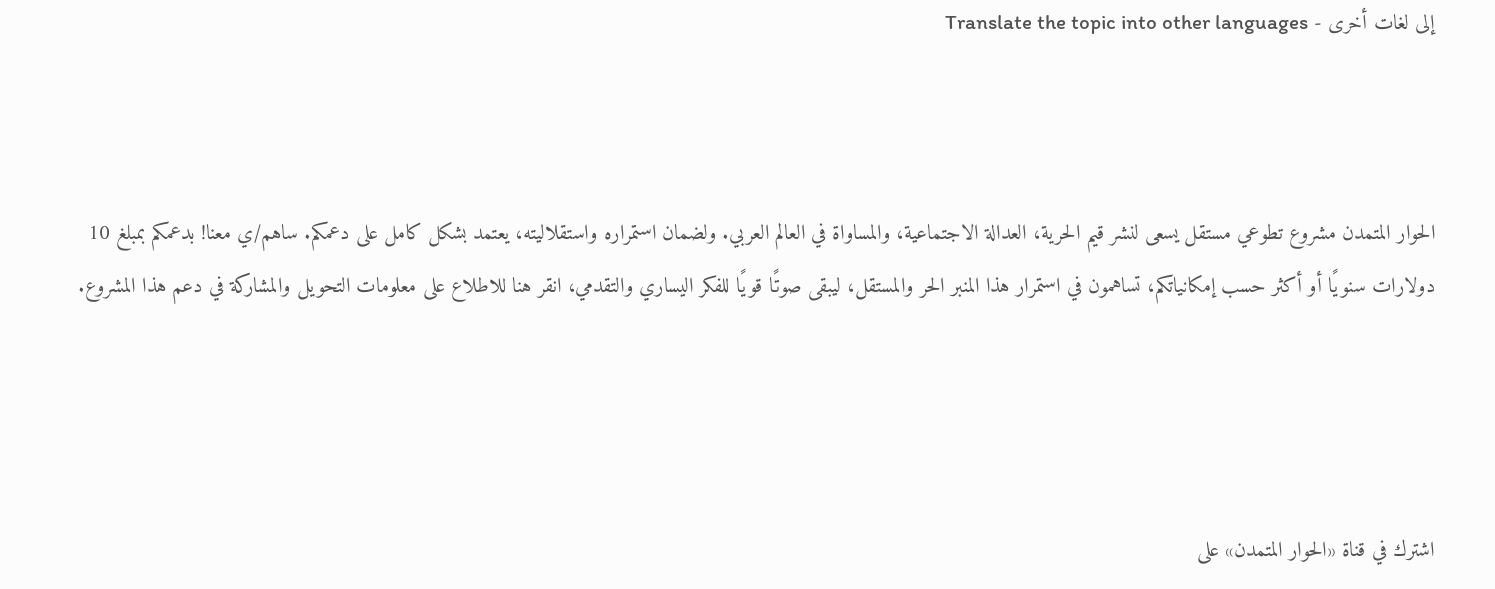إلى لغات أخرى - Translate the topic into other languages



الحوار المتمدن مشروع تطوعي مستقل يسعى لنشر قيم الحرية، العدالة الاجتماعية، والمساواة في العالم العربي. ولضمان استمراره واستقلاليته، يعتمد بشكل كامل على دعمكم. ساهم/ي معنا! بدعمكم بمبلغ 10 دولارات سنويًا أو أكثر حسب إمكانياتكم، تساهمون في استمرار هذا المنبر الحر والمستقل، ليبقى صوتًا قويًا للفكر اليساري والتقدمي، انقر هنا للاطلاع على معلومات التحويل والمشاركة في دعم هذا المشروع.




اشترك في قناة «الحوار المتمدن» على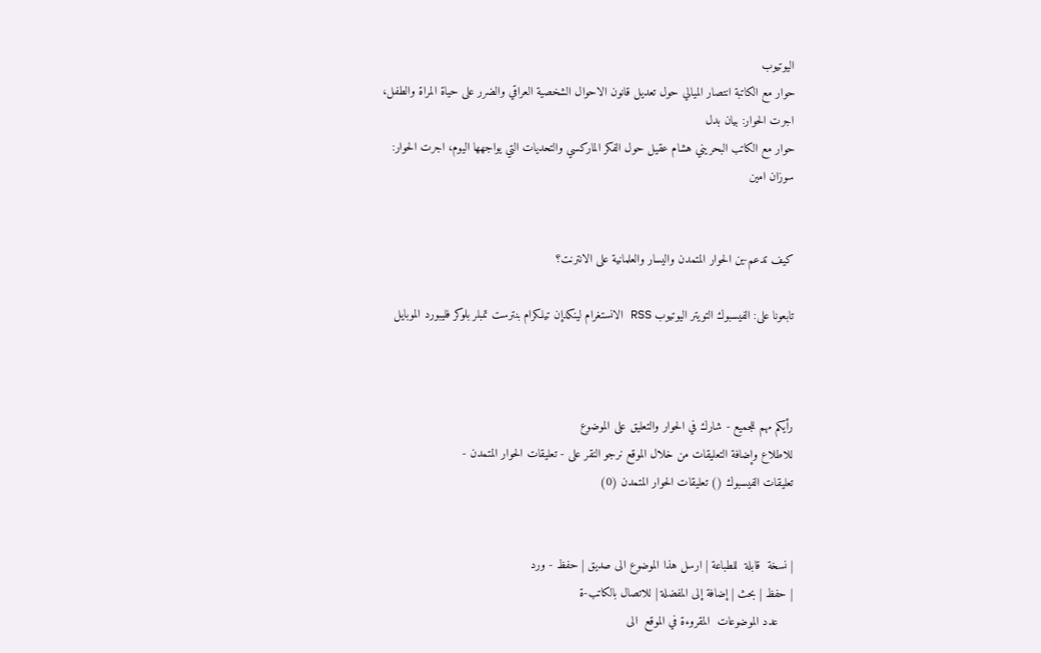اليوتيوب
حوار مع الكاتبة انتصار الميالي حول تعديل قانون الاحوال الشخصية العراقي والضرر على حياة المراة والطفل، اجرت الحوار: بيان بدل
حوار مع الكاتب البحريني هشام عقيل حول الفكر الماركسي والتحديات التي يواجهها اليوم، اجرت الحوار: سوزان امين


كيف تدعم-ين الحوار المتمدن واليسار والعلمانية على الانترنت؟

تابعونا على: الفيسبوك التويتر اليوتيوب RSS الانستغرام لينكدإن تيلكرام بنترست تمبلر بلوكر فليبورد الموبايل



رأيكم مهم للجميع - شارك في الحوار والتعليق على الموضوع
للاطلاع وإضافة التعليقات من خلال الموقع نرجو النقر على - تعليقات الحوار المتمدن -
تعليقات الفيسبوك () تعليقات الحوار المتمدن (0)


| نسخة  قابلة  للطباعة | ارسل هذا الموضوع الى صديق | حفظ - ورد
| حفظ | بحث | إضافة إلى المفضلة | للاتصال بالكاتب-ة
    عدد الموضوعات  المقروءة في الموقع  الى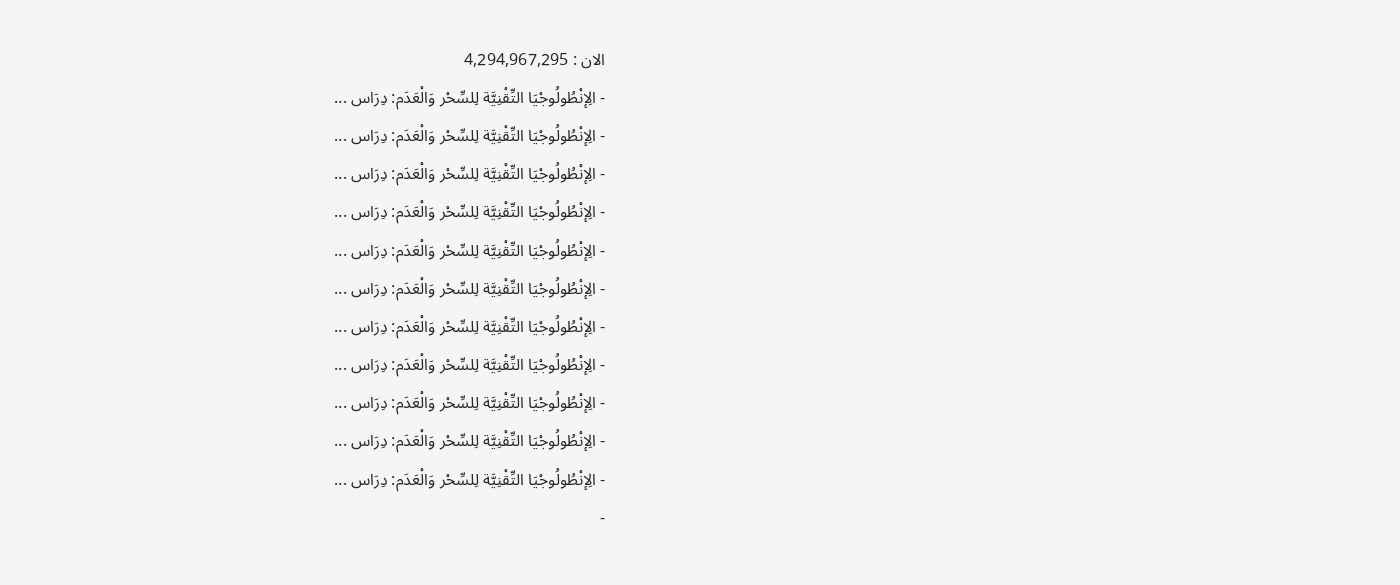الان : 4,294,967,295
- الِإنْطُولُوجْيَا التِّقْنِيَّة لِلسِّحْر وَالْعَدَم: دِرَاس ...
- الِإنْطُولُوجْيَا التِّقْنِيَّة لِلسِّحْر وَالْعَدَم: دِرَاس ...
- الِإنْطُولُوجْيَا التِّقْنِيَّة لِلسِّحْر وَالْعَدَم: دِرَاس ...
- الِإنْطُولُوجْيَا التِّقْنِيَّة لِلسِّحْر وَالْعَدَم: دِرَاس ...
- الِإنْطُولُوجْيَا التِّقْنِيَّة لِلسِّحْر وَالْعَدَم: دِرَاس ...
- الِإنْطُولُوجْيَا التِّقْنِيَّة لِلسِّحْر وَالْعَدَم: دِرَاس ...
- الِإنْطُولُوجْيَا التِّقْنِيَّة لِلسِّحْر وَالْعَدَم: دِرَاس ...
- الِإنْطُولُوجْيَا التِّقْنِيَّة لِلسِّحْر وَالْعَدَم: دِرَاس ...
- الِإنْطُولُوجْيَا التِّقْنِيَّة لِلسِّحْر وَالْعَدَم: دِرَاس ...
- الِإنْطُولُوجْيَا التِّقْنِيَّة لِلسِّحْر وَالْعَدَم: دِرَاس ...
- الِإنْطُولُوجْيَا التِّقْنِيَّة لِلسِّحْر وَالْعَدَم: دِرَاس ...
-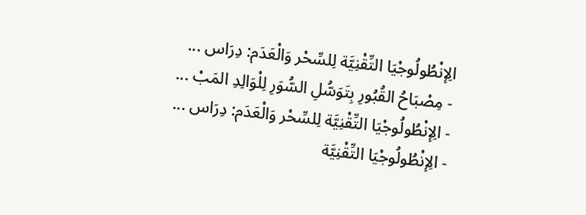الِإنْطُولُوجْيَا التِّقْنِيَّة لِلسِّحْر وَالْعَدَم: دِرَاس ...
- مِصْبَاحُ القُبُورِ بِتَوَسُّلِ السُّوَرِ لِلْوَالِدِ المَبْ ...
- الِإنْطُولُوجْيَا التِّقْنِيَّة لِلسِّحْر وَالْعَدَم: دِرَاس ...
- الِإنْطُولُوجْيَا التِّقْنِيَّة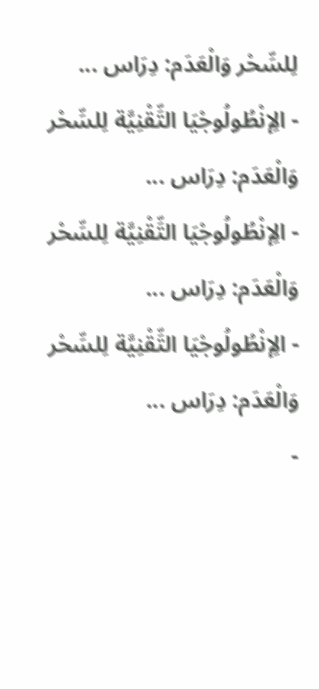لِلسِّحْر وَالْعَدَم: دِرَاس ...
- الِإنْطُولُوجْيَا التِّقْنِيَّة لِلسِّحْر وَالْعَدَم: دِرَاس ...
- الِإنْطُولُوجْيَا التِّقْنِيَّة لِلسِّحْر وَالْعَدَم: دِرَاس ...
- الِإنْطُولُوجْيَا التِّقْنِيَّة لِلسِّحْر وَالْعَدَم: دِرَاس ...
-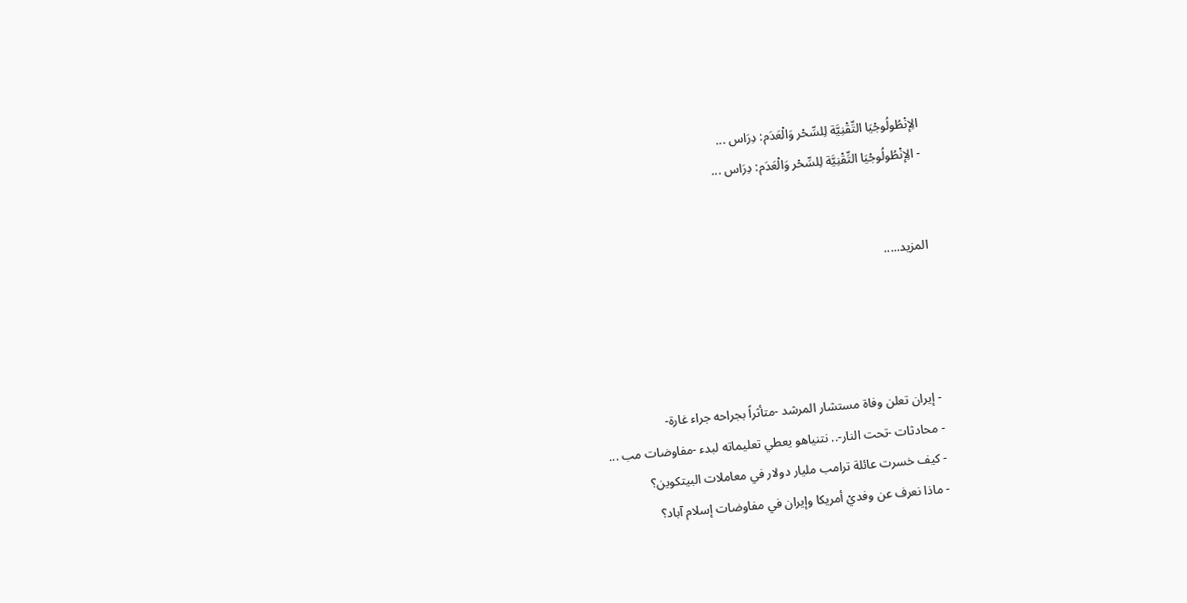الِإنْطُولُوجْيَا التِّقْنِيَّة لِلسِّحْر وَالْعَدَم: دِرَاس ...
- الِإنْطُولُوجْيَا التِّقْنِيَّة لِلسِّحْر وَالْعَدَم: دِرَاس ...


المزيد.....




- إيران تعلن وفاة مستشار المرشد -متأثراً بجراحه جراء غارة-
- محادثات -تحت النار-.. نتنياهو يعطي تعليماته لبدء -مفاوضات مب ...
- كيف خسرت عائلة ترامب مليار دولار في معاملات البيتكوين؟
- ماذا نعرف عن وفديْ أمريكا وإيران في مفاوضات إسلام آباد؟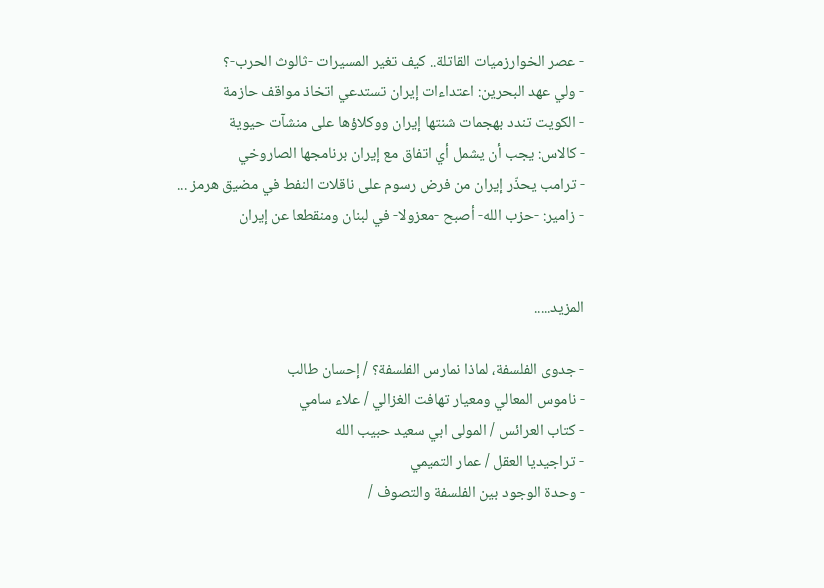- عصر الخوارزميات القاتلة.. كيف تغير المسيرات -ثالوث الحرب-؟
- ولي عهد البحرين: اعتداءات إيران تستدعي اتخاذ مواقف حازمة
- الكويت تندد بهجمات شنتها إيران ووكلاؤها على منشآت حيوية
- كالاس: يجب أن يشمل أي اتفاق مع إيران برنامجها الصاروخي
- ترامب يحذّر إيران من فرض رسوم على ناقلات النفط في مضيق هرمز ...
- زامير: -حزب الله- أصبح -معزولا- في لبنان ومنقطعا عن إيران


المزيد.....

- جدوى الفلسفة، لماذا نمارس الفلسفة؟ / إحسان طالب
- ناموس المعالي ومعيار تهافت الغزالي / علاء سامي
- كتاب العرائس / المولى ابي سعيد حبيب الله
- تراجيديا العقل / عمار التميمي
- وحدة الوجود بين الفلسفة والتصوف /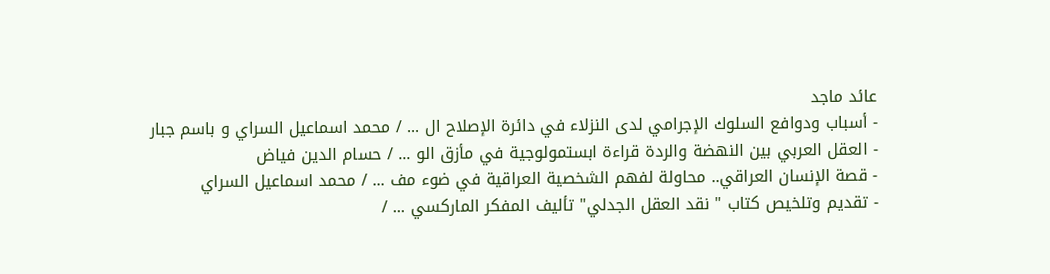عائد ماجد
- أسباب ودوافع السلوك الإجرامي لدى النزلاء في دائرة الإصلاح ال ... / محمد اسماعيل السراي و باسم جبار
- العقل العربي بين النهضة والردة قراءة ابستمولوجية في مأزق الو ... / حسام الدين فياض
- قصة الإنسان العراقي.. محاولة لفهم الشخصية العراقية في ضوء مف ... / محمد اسماعيل السراي
- تقديم وتلخيص كتاب " نقد العقل الجدلي" تأليف المفكر الماركسي ... /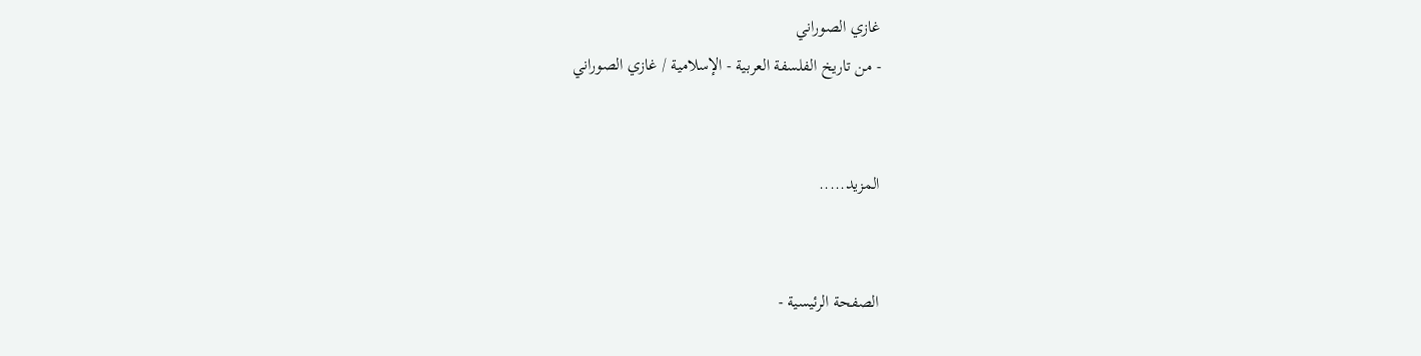غازي الصوراني
- من تاريخ الفلسفة العربية - الإسلامية / غازي الصوراني


المزيد.....


الصفحة الرئيسية -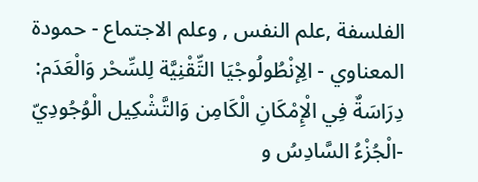الفلسفة ,علم النفس , وعلم الاجتماع - حمودة المعناوي - الِإنْطُولُوجْيَا التِّقْنِيَّة لِلسِّحْر وَالْعَدَم: دِرَاسَةٌ فِي الْإِمْكَانِ الْكَامِن وَالتَّشْكِيل الْوُجُودِيّ -الْجُزْءُ السَّادِسُ و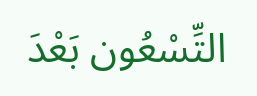التِّسْعُون بَعْدَ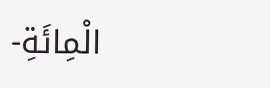الْمِائَةِ-